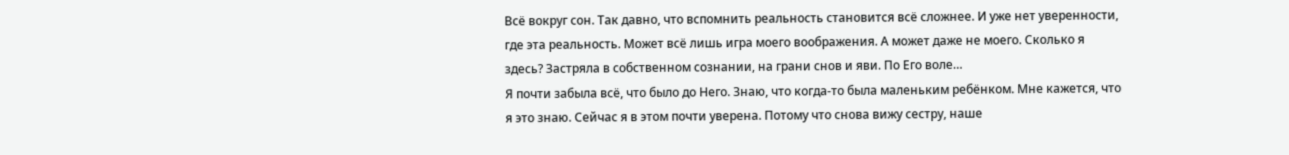Всё вокруг сон. Так давно, что вспомнить реальность становится всё сложнее. И уже нет уверенности, где эта реальность. Может всё лишь игра моего воображения. А может даже не моего. Сколько я здесь? Застряла в собственном сознании, на грани снов и яви. По Его воле…
Я почти забыла всё, что было до Него. Знаю, что когда-то была маленьким ребёнком. Мне кажется, что я это знаю. Сейчас я в этом почти уверена. Потому что снова вижу сестру, наше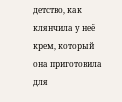детство, как клянчила у неё крем, который она приготовила для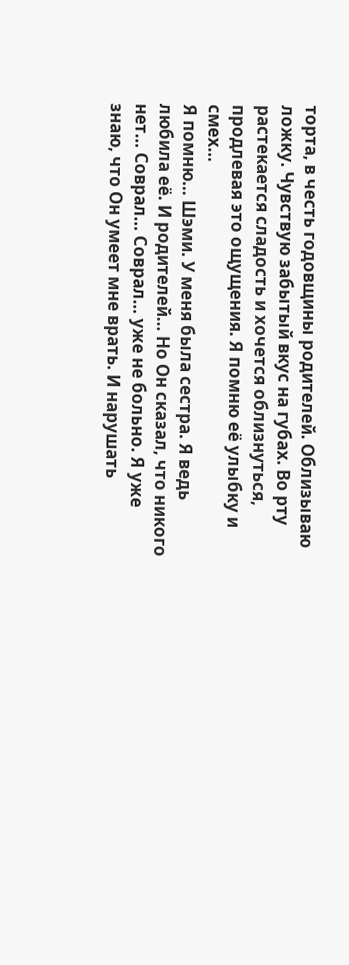торта, в честь годовщины родителей. Облизываю ложку. Чувствую забытый вкус на губах. Во рту растекается сладость и хочется облизнуться, продлевая это ощущения. Я помню её улыбку и смех…
Я помню… Шэми. У меня была сестра. Я ведь любила её. И родителей… Но Он сказал, что никого нет… Соврал… Соврал… уже не больно. Я уже знаю, что Он умеет мне врать. И нарушать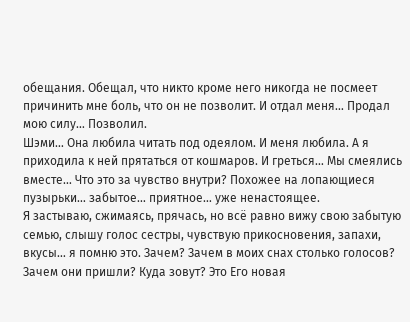обещания. Обещал, что никто кроме него никогда не посмеет причинить мне боль, что он не позволит. И отдал меня… Продал мою силу… Позволил.
Шэми… Она любила читать под одеялом. И меня любила. А я приходила к ней прятаться от кошмаров. И греться… Мы смеялись вместе… Что это за чувство внутри? Похожее на лопающиеся пузырьки… забытое… приятное… уже ненастоящее.
Я застываю, сжимаясь, прячась, но всё равно вижу свою забытую семью, слышу голос сестры, чувствую прикосновения, запахи, вкусы… я помню это. Зачем? Зачем в моих снах столько голосов? Зачем они пришли? Куда зовут? Это Его новая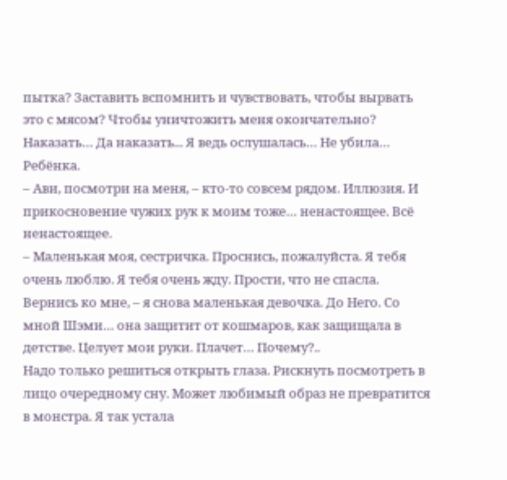пытка? Заставить вспомнить и чувствовать, чтобы вырвать это с мясом? Чтобы уничтожить меня окончательно? Наказать… Да наказать... Я ведь ослушалась… Не убила… Ребёнка.
– Ави, посмотри на меня, – кто-то совсем рядом. Иллюзия. И прикосновение чужих рук к моим тоже… ненастоящее. Всё ненастоящее.
– Маленькая моя, сестричка. Проснись, пожалуйста. Я тебя очень люблю. Я тебя очень жду. Прости, что не спасла. Вернись ко мне, – я снова маленькая девочка. До Него. Со мной Шэми… она защитит от кошмаров, как защищала в детстве. Целует мои руки. Плачет… Почему?..
Надо только решиться открыть глаза. Рискнуть посмотреть в лицо очередному сну. Может любимый образ не превратится в монстра. Я так устала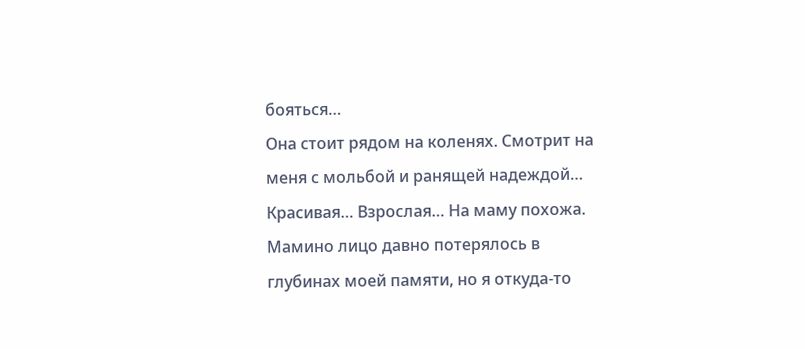бояться…
Она стоит рядом на коленях. Смотрит на меня с мольбой и ранящей надеждой… Красивая… Взрослая… На маму похожа. Мамино лицо давно потерялось в глубинах моей памяти, но я откуда-то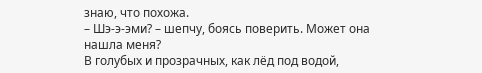знаю, что похожа.
– Шэ-э-эми? – шепчу, боясь поверить. Может она нашла меня?
В голубых и прозрачных, как лёд под водой,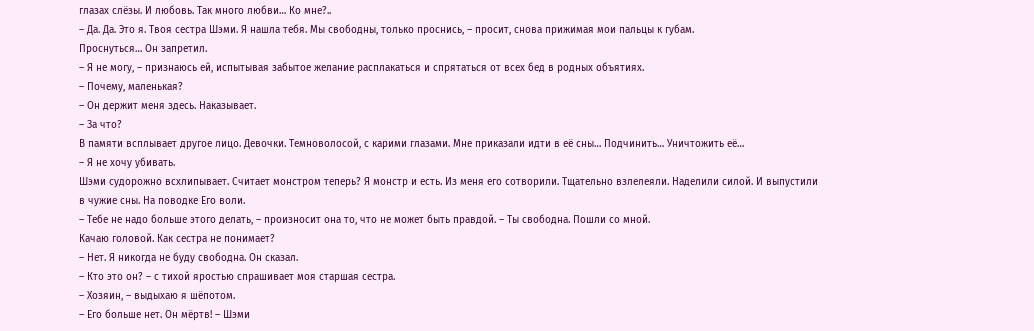глазах слёзы. И любовь. Так много любви… Ко мне?..
– Да. Да. Это я. Твоя сестра Шэми. Я нашла тебя. Мы свободны, только проснись, – просит, снова прижимая мои пальцы к губам.
Проснуться… Он запретил.
– Я не могу, – признаюсь ей, испытывая забытое желание расплакаться и спрятаться от всех бед в родных объятиях.
– Почему, маленькая?
– Он держит меня здесь. Наказывает.
– За что?
В памяти всплывает другое лицо. Девочки. Темноволосой, с карими глазами. Мне приказали идти в её сны… Подчинить… Уничтожить её…
– Я не хочу убивать.
Шэми судорожно всхлипывает. Считает монстром теперь? Я монстр и есть. Из меня его сотворили. Тщательно взлелеяли. Наделили силой. И выпустили в чужие сны. На поводке Его воли.
– Тебе не надо больше этого делать, – произносит она то, что не может быть правдой. – Ты свободна. Пошли со мной.
Качаю головой. Как сестра не понимает?
– Нет. Я никогда не буду свободна. Он сказал.
– Кто это он? – с тихой яростью спрашивает моя старшая сестра.
– Хозяин, – выдыхаю я шёпотом.
– Его больше нет. Он мёртв! – Шэми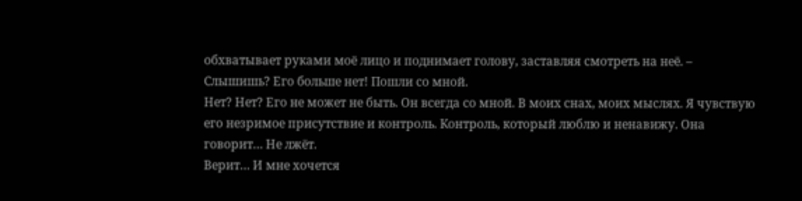обхватывает руками моё лицо и поднимает голову, заставляя смотреть на неё. – Слышишь? Его больше нет! Пошли со мной.
Нет? Нет? Его не может не быть. Он всегда со мной. В моих снах, моих мыслях. Я чувствую его незримое присутствие и контроль. Контроль, который люблю и ненавижу. Она говорит… Не лжёт.
Верит… И мне хочется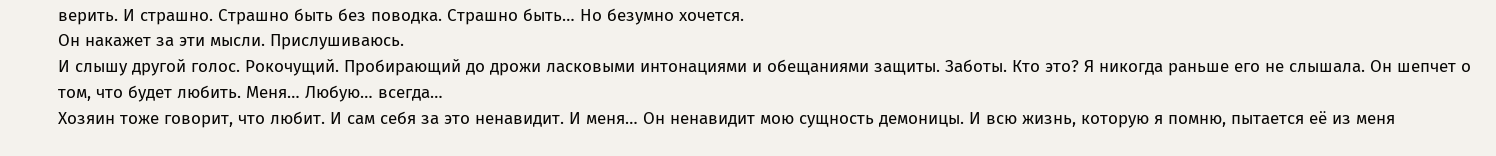верить. И страшно. Страшно быть без поводка. Страшно быть… Но безумно хочется.
Он накажет за эти мысли. Прислушиваюсь.
И слышу другой голос. Рокочущий. Пробирающий до дрожи ласковыми интонациями и обещаниями защиты. Заботы. Кто это? Я никогда раньше его не слышала. Он шепчет о том, что будет любить. Меня… Любую… всегда…
Хозяин тоже говорит, что любит. И сам себя за это ненавидит. И меня… Он ненавидит мою сущность демоницы. И всю жизнь, которую я помню, пытается её из меня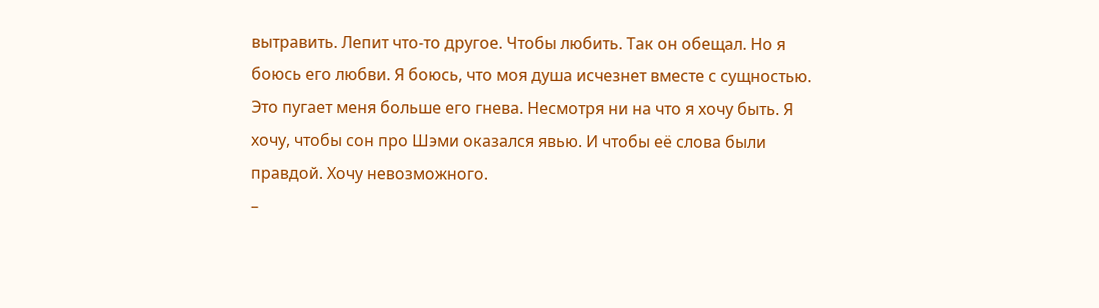вытравить. Лепит что-то другое. Чтобы любить. Так он обещал. Но я боюсь его любви. Я боюсь, что моя душа исчезнет вместе с сущностью. Это пугает меня больше его гнева. Несмотря ни на что я хочу быть. Я хочу, чтобы сон про Шэми оказался явью. И чтобы её слова были правдой. Хочу невозможного.
–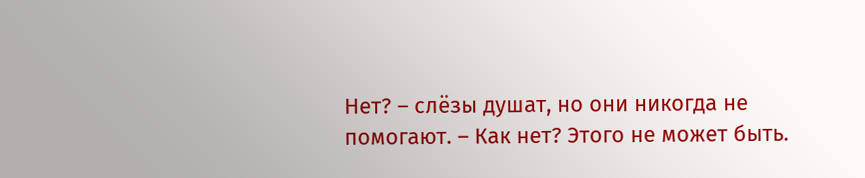Нет? – слёзы душат, но они никогда не помогают. – Как нет? Этого не может быть.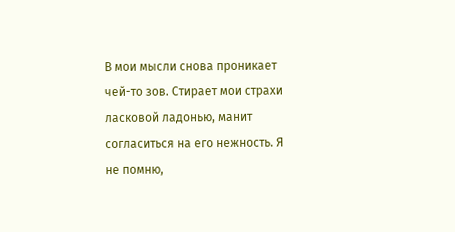В мои мысли снова проникает чей-то зов. Стирает мои страхи ласковой ладонью, манит согласиться на его нежность. Я не помню,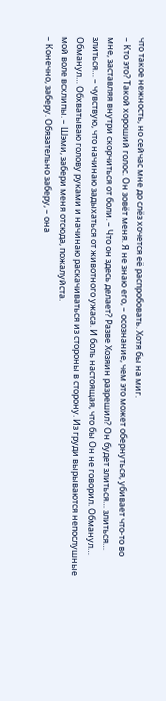что такое нежность, но сейчас мне до слёз хочется её распробовать. Хотя бы на миг.
– Кто это? Такой хороший голос. Он зовёт меня. Я не знаю его, – осознание, чем это может обернуться, убивает что-то во мне, заставляя внутри скорчиться от боли. – Что он здесь делает? Разве Хозяин разрешил? Он будет злиться… злиться… злиться… – чувствую, что начинаю задыхаться от животного ужаса. И боль настоящая, что бы Он не говорил. Обманул… Обманул… Обхватываю голову руками и начинаю раскачиваться из стороны в сторону. Из груди вырываются непослушные мой воле всхлипы. – Шэми, забери меня отсюда, пожалуйста.
– Конечно, заберу. Обязательно заберу, – она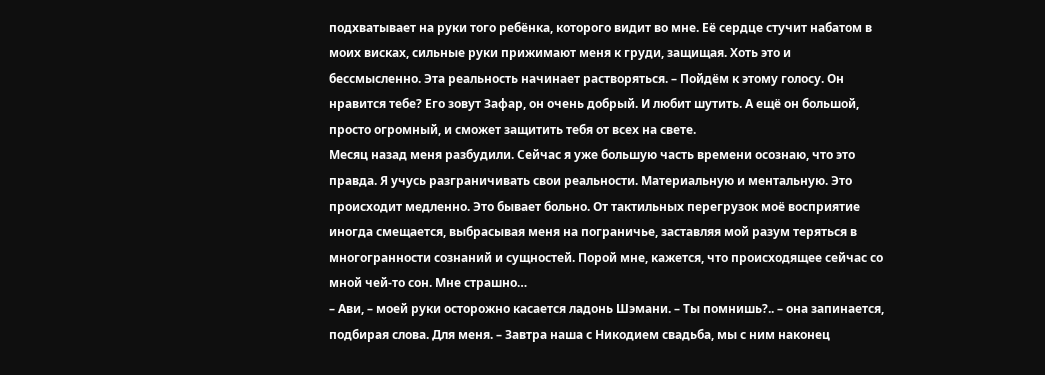подхватывает на руки того ребёнка, которого видит во мне. Её сердце стучит набатом в моих висках, сильные руки прижимают меня к груди, защищая. Хоть это и бессмысленно. Эта реальность начинает растворяться. – Пойдём к этому голосу. Он нравится тебе? Его зовут Зафар, он очень добрый. И любит шутить. А ещё он большой, просто огромный, и сможет защитить тебя от всех на свете.
Месяц назад меня разбудили. Сейчас я уже большую часть времени осознаю, что это правда. Я учусь разграничивать свои реальности. Материальную и ментальную. Это происходит медленно. Это бывает больно. От тактильных перегрузок моё восприятие иногда смещается, выбрасывая меня на пограничье, заставляя мой разум теряться в многогранности сознаний и сущностей. Порой мне, кажется, что происходящее сейчас со мной чей-то сон. Мне страшно…
– Ави, – моей руки осторожно касается ладонь Шэмани. – Ты помнишь?.. – она запинается, подбирая слова. Для меня. – Завтра наша с Никодием свадьба, мы с ним наконец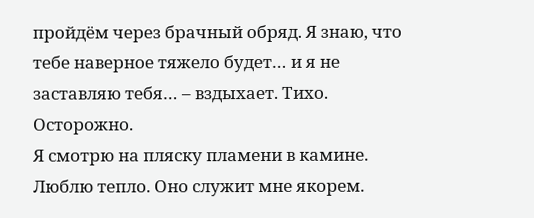пройдём через брачный обряд. Я знаю, что тебе наверное тяжело будет… и я не заставляю тебя… – вздыхает. Тихо. Осторожно.
Я смотрю на пляску пламени в камине. Люблю тепло. Оно служит мне якорем.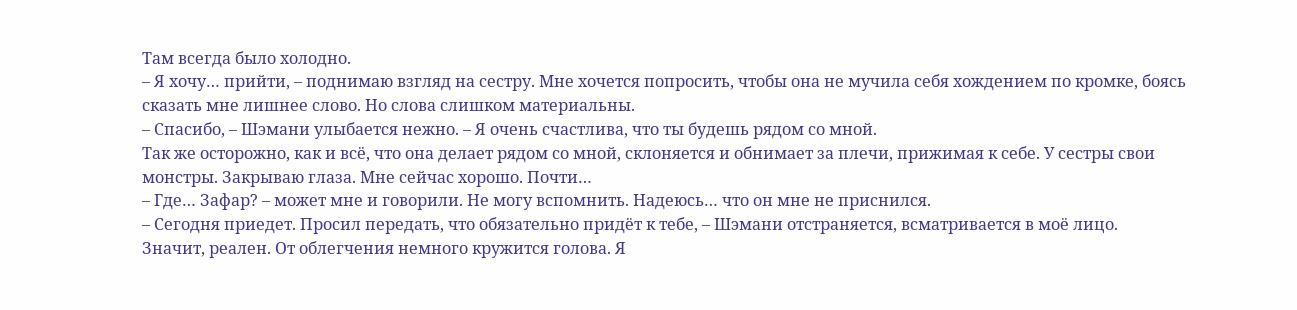Там всегда было холодно.
– Я хочу… прийти, – поднимаю взгляд на сестру. Мне хочется попросить, чтобы она не мучила себя хождением по кромке, боясь сказать мне лишнее слово. Но слова слишком материальны.
– Спасибо, – Шэмани улыбается нежно. – Я очень счастлива, что ты будешь рядом со мной.
Так же осторожно, как и всё, что она делает рядом со мной, склоняется и обнимает за плечи, прижимая к себе. У сестры свои монстры. Закрываю глаза. Мне сейчас хорошо. Почти…
– Где… Зафар? – может мне и говорили. Не могу вспомнить. Надеюсь… что он мне не приснился.
– Сегодня приедет. Просил передать, что обязательно придёт к тебе, – Шэмани отстраняется, всматривается в моё лицо.
Значит, реален. От облегчения немного кружится голова. Я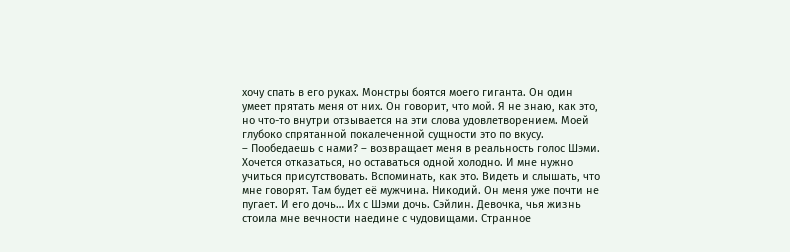хочу спать в его руках. Монстры боятся моего гиганта. Он один умеет прятать меня от них. Он говорит, что мой. Я не знаю, как это, но что-то внутри отзывается на эти слова удовлетворением. Моей глубоко спрятанной покалеченной сущности это по вкусу.
– Пообедаешь с нами? – возвращает меня в реальность голос Шэми.
Хочется отказаться, но оставаться одной холодно. И мне нужно учиться присутствовать. Вспоминать, как это. Видеть и слышать, что мне говорят. Там будет её мужчина. Никодий. Он меня уже почти не пугает. И его дочь… Их с Шэми дочь. Сэйлин. Девочка, чья жизнь стоила мне вечности наедине с чудовищами. Странное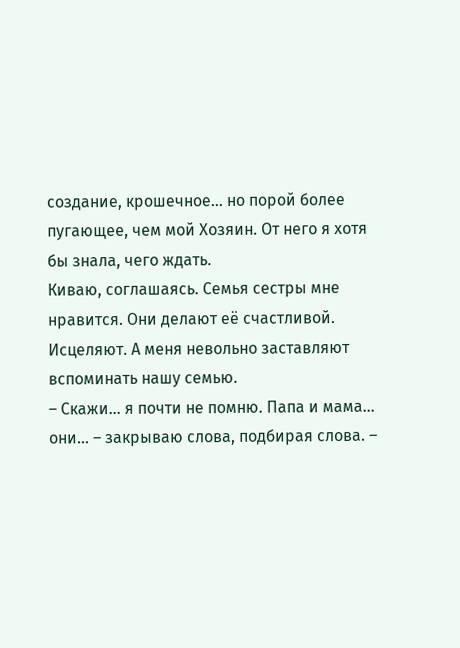создание, крошечное… но порой более пугающее, чем мой Хозяин. От него я хотя бы знала, чего ждать.
Киваю, соглашаясь. Семья сестры мне нравится. Они делают её счастливой. Исцеляют. А меня невольно заставляют вспоминать нашу семью.
– Скажи… я почти не помню. Папа и мама… они… – закрываю слова, подбирая слова. –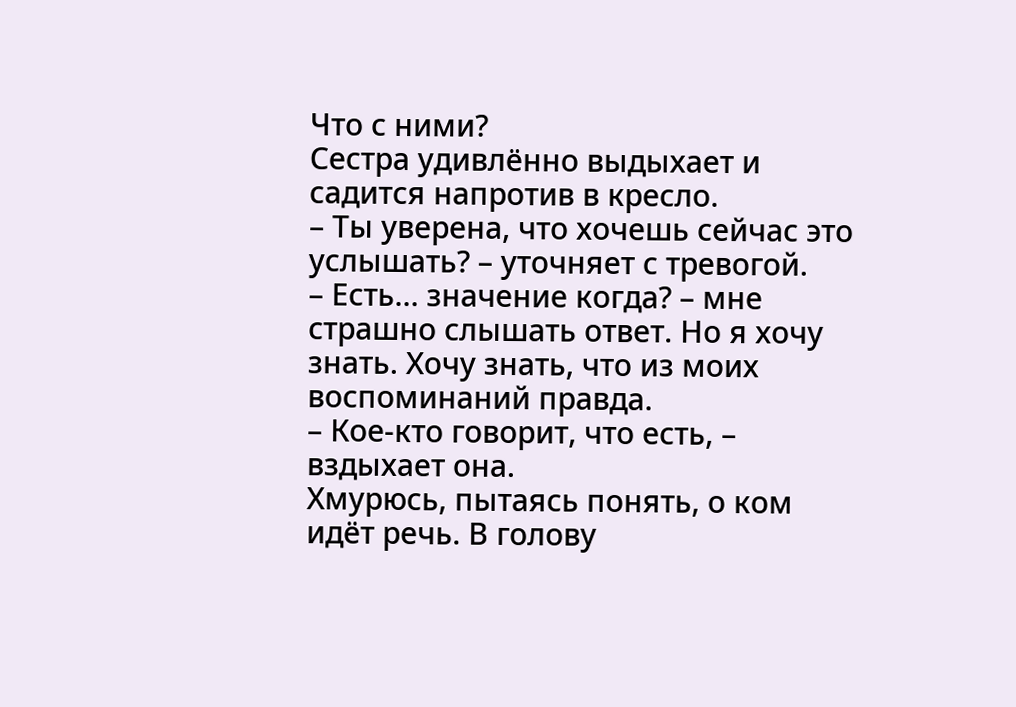Что с ними?
Сестра удивлённо выдыхает и садится напротив в кресло.
– Ты уверена, что хочешь сейчас это услышать? – уточняет с тревогой.
– Есть… значение когда? – мне страшно слышать ответ. Но я хочу знать. Хочу знать, что из моих воспоминаний правда.
– Кое-кто говорит, что есть, – вздыхает она.
Хмурюсь, пытаясь понять, о ком идёт речь. В голову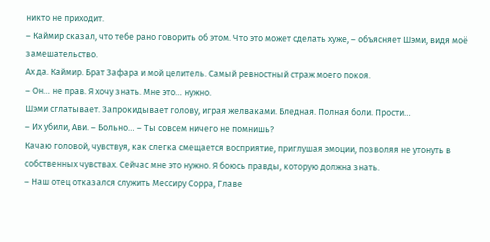никто не приходит.
– Каймир сказал, что тебе рано говорить об этом. Что это может сделать хуже, – объясняет Шэми, видя моё замешательство.
Ах да. Каймир. Брат Зафара и мой целитель. Самый ревностный страж моего покоя.
– Он… не прав. Я хочу знать. Мне это… нужно.
Шэми сглатывает. Запрокидывает голову, играя желваками. Бледная. Полная боли. Прости…
– Их убили, Ави. – Больно… – Ты совсем ничего не помнишь?
Качаю головой, чувствуя, как слегка смещается восприятие, приглушая эмоции, позволяя не утонуть в собственных чувствах. Сейчас мне это нужно. Я боюсь правды, которую должна знать.
– Наш отец отказался служить Мессиру Сорра, Главе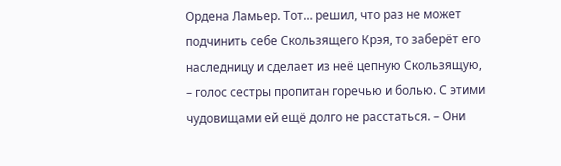Ордена Ламьер. Тот… решил, что раз не может подчинить себе Скользящего Крэя, то заберёт его наследницу и сделает из неё цепную Скользящую, – голос сестры пропитан горечью и болью. С этими чудовищами ей ещё долго не расстаться. – Они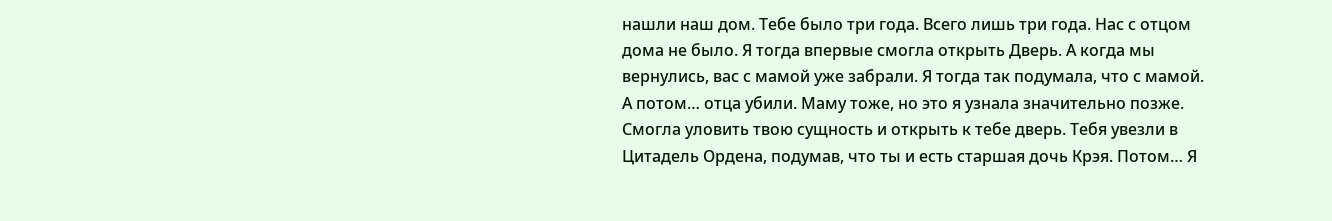нашли наш дом. Тебе было три года. Всего лишь три года. Нас с отцом дома не было. Я тогда впервые смогла открыть Дверь. А когда мы вернулись, вас с мамой уже забрали. Я тогда так подумала, что с мамой. А потом… отца убили. Маму тоже, но это я узнала значительно позже. Смогла уловить твою сущность и открыть к тебе дверь. Тебя увезли в Цитадель Ордена, подумав, что ты и есть старшая дочь Крэя. Потом… Я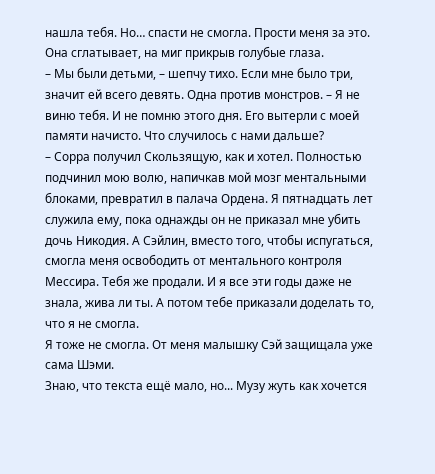нашла тебя. Но… спасти не смогла. Прости меня за это.
Она сглатывает, на миг прикрыв голубые глаза.
– Мы были детьми, – шепчу тихо. Если мне было три, значит ей всего девять. Одна против монстров. – Я не виню тебя. И не помню этого дня. Его вытерли с моей памяти начисто. Что случилось с нами дальше?
– Сорра получил Скользящую, как и хотел. Полностью подчинил мою волю, напичкав мой мозг ментальными блоками, превратил в палача Ордена. Я пятнадцать лет служила ему, пока однажды он не приказал мне убить дочь Никодия. А Сэйлин, вместо того, чтобы испугаться, смогла меня освободить от ментального контроля Мессира. Тебя же продали. И я все эти годы даже не знала, жива ли ты. А потом тебе приказали доделать то, что я не смогла.
Я тоже не смогла. От меня малышку Сэй защищала уже сама Шэми.
Знаю, что текста ещё мало, но... Музу жуть как хочется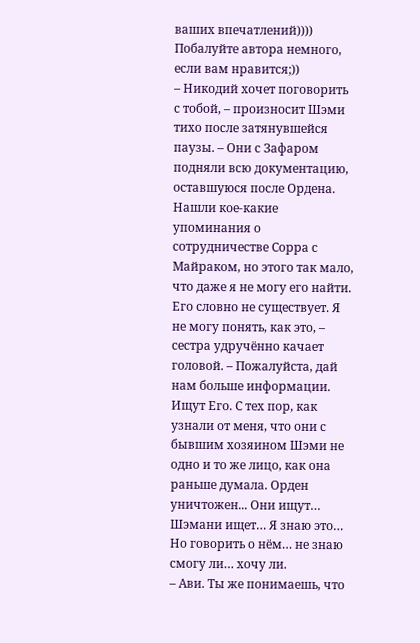ваших впечатлений)))) Побалуйте автора немного, если вам нравится;))
– Никодий хочет поговорить с тобой, – произносит Шэми тихо после затянувшейся паузы. – Они с Зафаром подняли всю документацию, оставшуюся после Ордена. Нашли кое-какие упоминания о сотрудничестве Сорра с Майраком, но этого так мало, что даже я не могу его найти. Его словно не существует. Я не могу понять, как это, – сестра удручённо качает головой. – Пожалуйста, дай нам больше информации.
Ищут Его. С тех пор, как узнали от меня, что они с бывшим хозяином Шэми не одно и то же лицо, как она раньше думала. Орден уничтожен... Они ищут… Шэмани ищет… Я знаю это… Но говорить о нём… не знаю смогу ли… хочу ли.
– Ави. Ты же понимаешь, что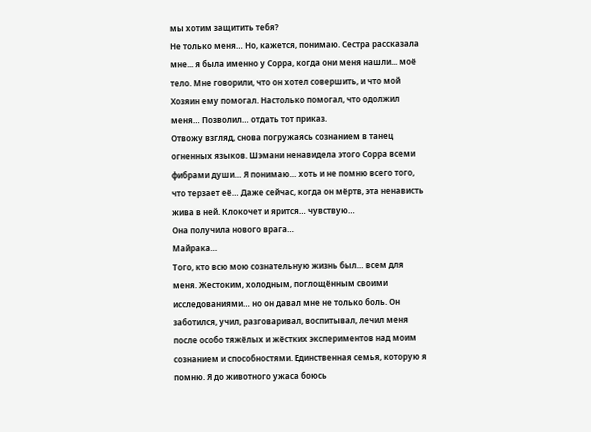мы хотим защитить тебя?
Не только меня… Но, кажется, понимаю. Сестра рассказала мне... я была именно у Сорра, когда они меня нашли... моё тело. Мне говорили, что он хотел совершить, и что мой Хозяин ему помогал. Настолько помогал, что одолжил меня… Позволил… отдать тот приказ.
Отвожу взгляд, снова погружаясь сознанием в танец огненных языков. Шэмани ненавидела этого Сорра всеми фибрами души… Я понимаю… хоть и не помню всего того, что терзает её… Даже сейчас, когда он мёртв, эта ненависть жива в ней. Клокочет и ярится… чувствую…
Она получила нового врага…
Майрака…
Того, кто всю мою сознательную жизнь был… всем для меня. Жестоким, холодным, поглощённым своими исследованиями… но он давал мне не только боль. Он заботился, учил, разговаривал, воспитывал, лечил меня после особо тяжёлых и жёстких экспериментов над моим сознанием и способностями. Единственная семья, которую я помню. Я до животного ужаса боюсь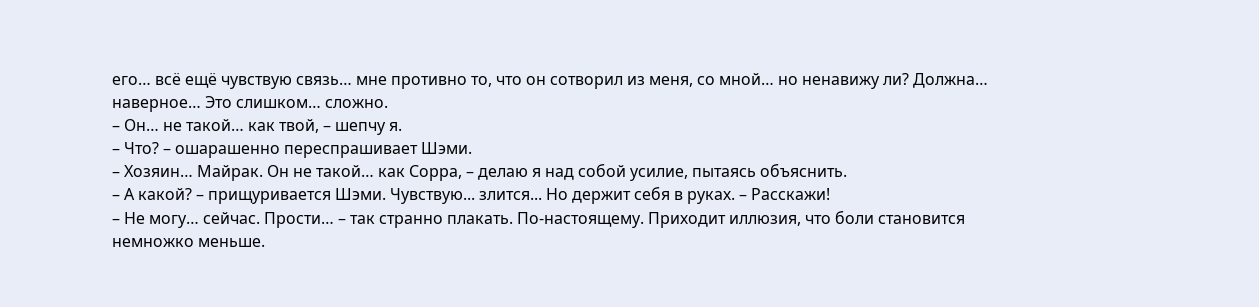его… всё ещё чувствую связь… мне противно то, что он сотворил из меня, со мной… но ненавижу ли? Должна… наверное… Это слишком… сложно.
– Он… не такой… как твой, – шепчу я.
– Что? – ошарашенно переспрашивает Шэми.
– Хозяин… Майрак. Он не такой… как Сорра, – делаю я над собой усилие, пытаясь объяснить.
– А какой? – прищуривается Шэми. Чувствую... злится... Но держит себя в руках. – Расскажи!
– Не могу… сейчас. Прости… – так странно плакать. По-настоящему. Приходит иллюзия, что боли становится немножко меньше.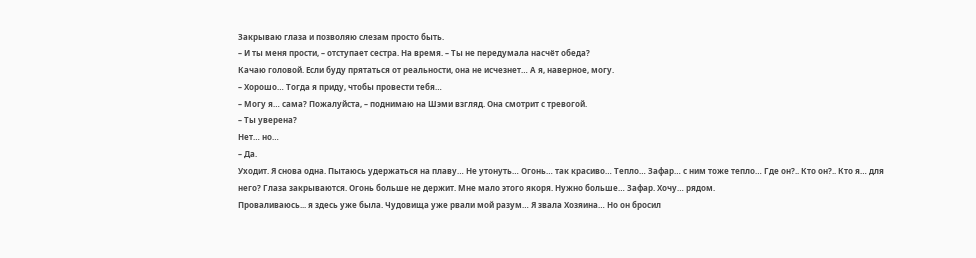Закрываю глаза и позволяю слезам просто быть.
– И ты меня прости, – отступает сестра. На время. – Ты не передумала насчёт обеда?
Качаю головой. Если буду прятаться от реальности, она не исчезнет… А я, наверное, могу.
– Хорошо… Тогда я приду, чтобы провести тебя…
– Могу я… сама? Пожалуйста, – поднимаю на Шэми взгляд. Она смотрит с тревогой.
– Ты уверена?
Нет… но…
– Да.
Уходит. Я снова одна. Пытаюсь удержаться на плаву… Не утонуть… Огонь… так красиво… Тепло… Зафар… с ним тоже тепло… Где он?.. Кто он?.. Кто я… для него? Глаза закрываются. Огонь больше не держит. Мне мало этого якоря. Нужно больше… Зафар. Хочу… рядом.
Проваливаюсь... я здесь уже была. Чудовища уже рвали мой разум… Я звала Хозяина… Но он бросил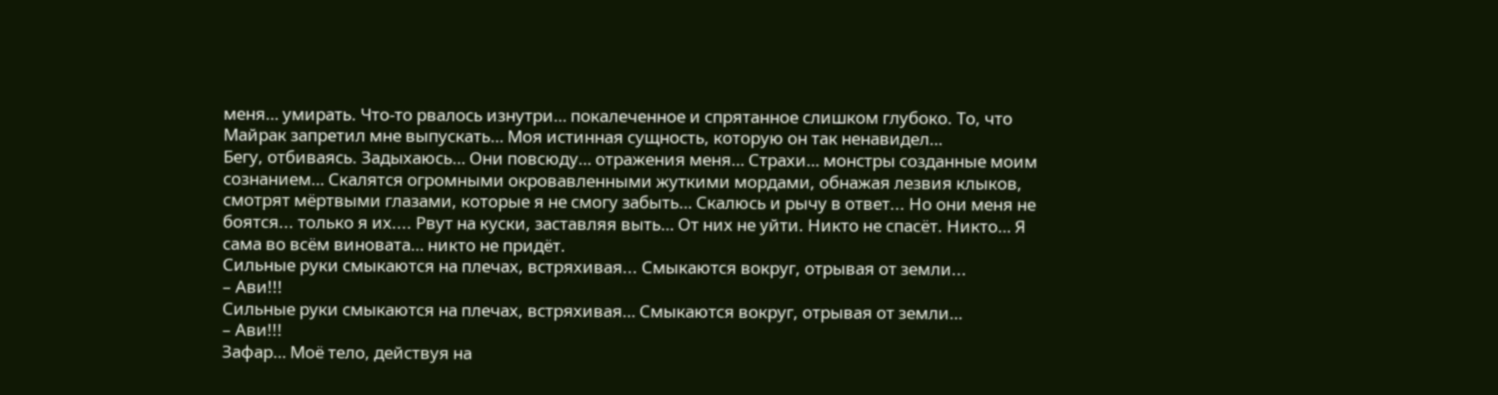меня… умирать. Что-то рвалось изнутри… покалеченное и спрятанное слишком глубоко. То, что Майрак запретил мне выпускать… Моя истинная сущность, которую он так ненавидел…
Бегу, отбиваясь. Задыхаюсь… Они повсюду… отражения меня… Страхи… монстры созданные моим сознанием… Скалятся огромными окровавленными жуткими мордами, обнажая лезвия клыков, смотрят мёртвыми глазами, которые я не смогу забыть… Скалюсь и рычу в ответ... Но они меня не боятся... только я их.... Рвут на куски, заставляя выть… От них не уйти. Никто не спасёт. Никто… Я сама во всём виновата… никто не придёт.
Сильные руки смыкаются на плечах, встряхивая... Смыкаются вокруг, отрывая от земли...
– Ави!!!
Сильные руки смыкаются на плечах, встряхивая… Смыкаются вокруг, отрывая от земли…
– Ави!!!
Зафар… Моё тело, действуя на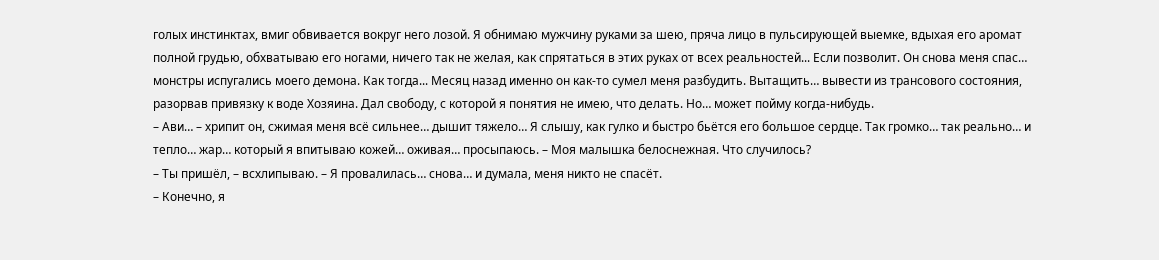голых инстинктах, вмиг обвивается вокруг него лозой. Я обнимаю мужчину руками за шею, пряча лицо в пульсирующей выемке, вдыхая его аромат полной грудью, обхватываю его ногами, ничего так не желая, как спрятаться в этих руках от всех реальностей... Если позволит. Он снова меня спас… монстры испугались моего демона. Как тогда... Месяц назад именно он как-то сумел меня разбудить. Вытащить… вывести из трансового состояния, разорвав привязку к воде Хозяина. Дал свободу, с которой я понятия не имею, что делать. Но… может пойму когда-нибудь.
– Ави… – хрипит он, сжимая меня всё сильнее… дышит тяжело… Я слышу, как гулко и быстро бьётся его большое сердце. Так громко… так реально… и тепло… жар… который я впитываю кожей… оживая… просыпаюсь. – Моя малышка белоснежная. Что случилось?
– Ты пришёл, – всхлипываю. – Я провалилась… снова… и думала, меня никто не спасёт.
– Конечно, я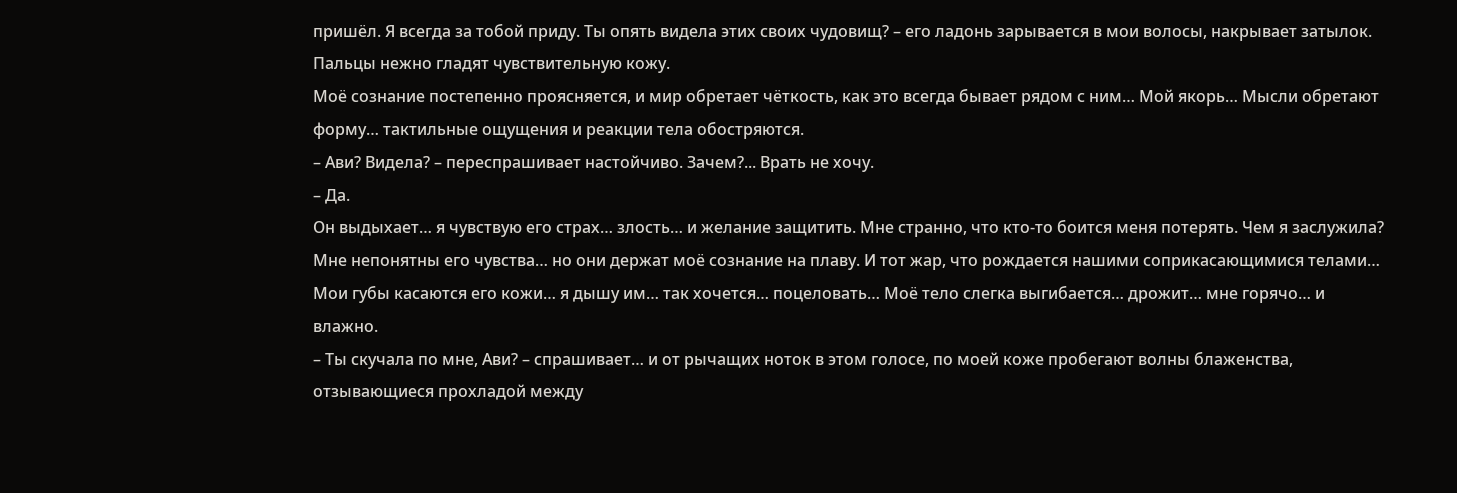пришёл. Я всегда за тобой приду. Ты опять видела этих своих чудовищ? – его ладонь зарывается в мои волосы, накрывает затылок. Пальцы нежно гладят чувствительную кожу.
Моё сознание постепенно проясняется, и мир обретает чёткость, как это всегда бывает рядом с ним… Мой якорь… Мысли обретают форму… тактильные ощущения и реакции тела обостряются.
– Ави? Видела? – переспрашивает настойчиво. Зачем?... Врать не хочу.
– Да.
Он выдыхает… я чувствую его страх… злость… и желание защитить. Мне странно, что кто-то боится меня потерять. Чем я заслужила? Мне непонятны его чувства… но они держат моё сознание на плаву. И тот жар, что рождается нашими соприкасающимися телами… Мои губы касаются его кожи… я дышу им… так хочется… поцеловать… Моё тело слегка выгибается… дрожит… мне горячо… и влажно.
– Ты скучала по мне, Ави? – спрашивает… и от рычащих ноток в этом голосе, по моей коже пробегают волны блаженства, отзывающиеся прохладой между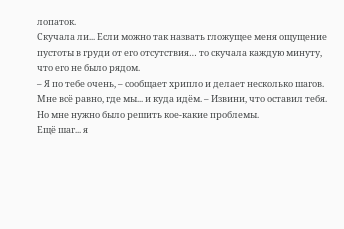лопаток.
Скучала ли... Если можно так назвать гложущее меня ощущение пустоты в груди от его отсутствия… то скучала каждую минуту, что его не было рядом.
– Я по тебе очень, – сообщает хрипло и делает несколько шагов. Мне всё равно, где мы... и куда идём. – Извини, что оставил тебя. Но мне нужно было решить кое-какие проблемы.
Ещё шаг... я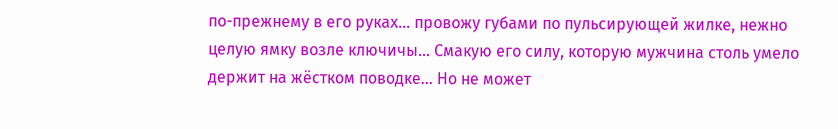по-прежнему в его руках... провожу губами по пульсирующей жилке, нежно целую ямку возле ключичы... Смакую его силу, которую мужчина столь умело держит на жёстком поводке... Но не может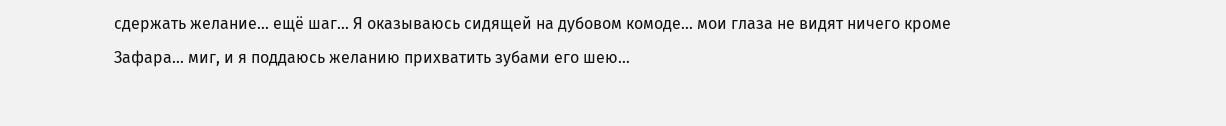сдержать желание… ещё шаг… Я оказываюсь сидящей на дубовом комоде… мои глаза не видят ничего кроме Зафара… миг, и я поддаюсь желанию прихватить зубами его шею…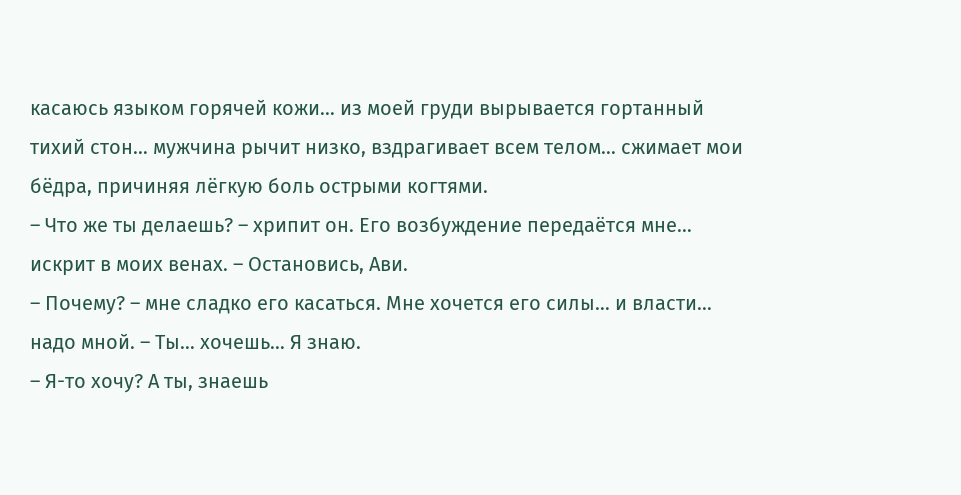касаюсь языком горячей кожи… из моей груди вырывается гортанный тихий стон… мужчина рычит низко, вздрагивает всем телом… сжимает мои бёдра, причиняя лёгкую боль острыми когтями.
– Что же ты делаешь? – хрипит он. Его возбуждение передаётся мне… искрит в моих венах. – Остановись, Ави.
– Почему? – мне сладко его касаться. Мне хочется его силы… и власти… надо мной. – Ты… хочешь… Я знаю.
– Я-то хочу? А ты, знаешь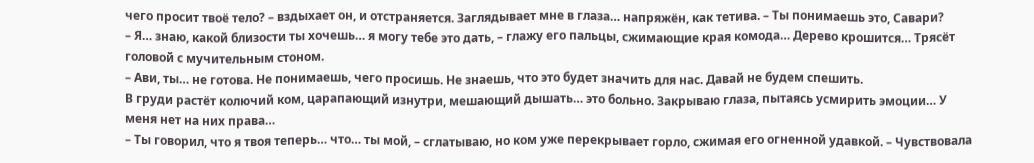чего просит твоё тело? – вздыхает он, и отстраняется. Заглядывает мне в глаза… напряжён, как тетива. – Ты понимаешь это, Савари?
– Я… знаю, какой близости ты хочешь… я могу тебе это дать, – глажу его пальцы, сжимающие края комода… Дерево крошится… Трясёт головой с мучительным стоном.
– Ави, ты… не готова. Не понимаешь, чего просишь. Не знаешь, что это будет значить для нас. Давай не будем спешить.
В груди растёт колючий ком, царапающий изнутри, мешающий дышать… это больно. Закрываю глаза, пытаясь усмирить эмоции… У меня нет на них права…
– Ты говорил, что я твоя теперь… что… ты мой, – сглатываю, но ком уже перекрывает горло, сжимая его огненной удавкой. – Чувствовала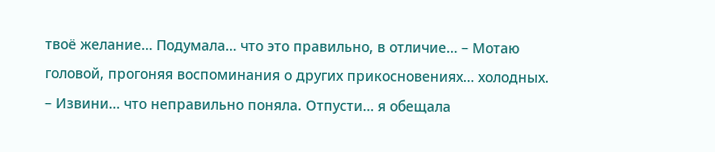твоё желание… Подумала… что это правильно, в отличие… – Мотаю головой, прогоняя воспоминания о других прикосновениях… холодных. – Извини… что неправильно поняла. Отпусти… я обещала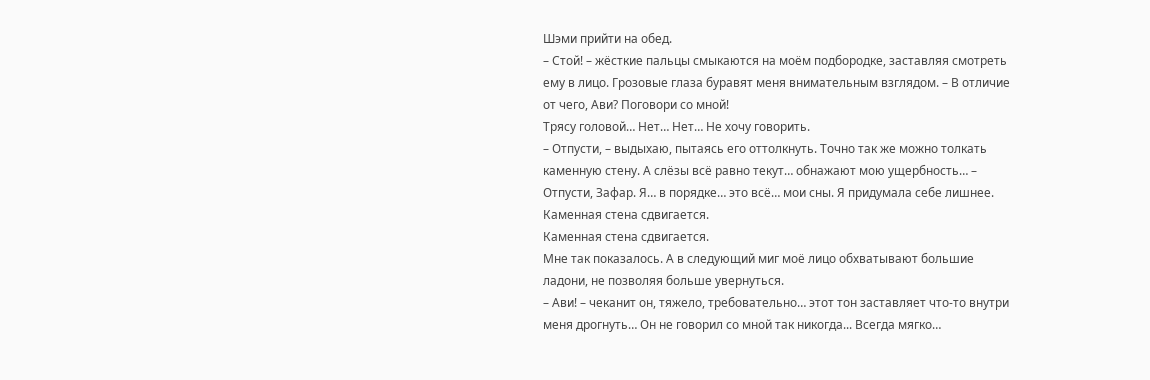Шэми прийти на обед.
– Стой! – жёсткие пальцы смыкаются на моём подбородке, заставляя смотреть ему в лицо. Грозовые глаза буравят меня внимательным взглядом. – В отличие от чего, Ави? Поговори со мной!
Трясу головой… Нет… Нет… Не хочу говорить.
– Отпусти, – выдыхаю, пытаясь его оттолкнуть. Точно так же можно толкать каменную стену. А слёзы всё равно текут… обнажают мою ущербность… – Отпусти, Зафар. Я… в порядке… это всё… мои сны. Я придумала себе лишнее.
Каменная стена сдвигается.
Каменная стена сдвигается.
Мне так показалось. А в следующий миг моё лицо обхватывают большие ладони, не позволяя больше увернуться.
– Ави! – чеканит он, тяжело, требовательно… этот тон заставляет что-то внутри меня дрогнуть… Он не говорил со мной так никогда... Всегда мягко…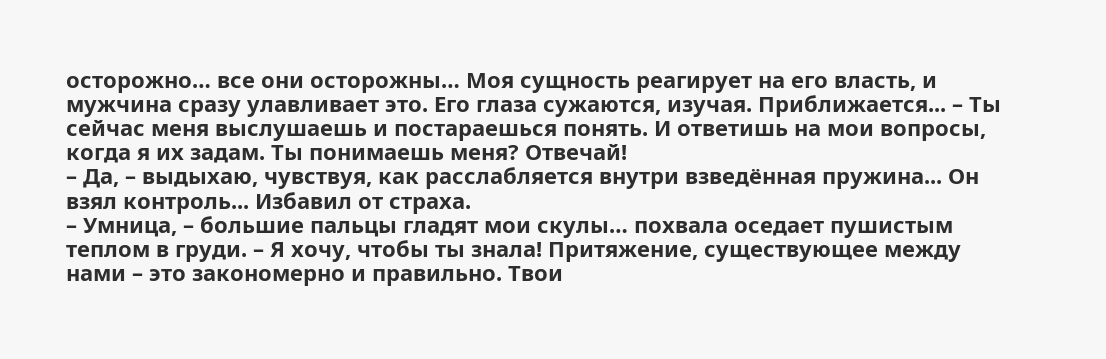осторожно… все они осторожны… Моя сущность реагирует на его власть, и мужчина сразу улавливает это. Его глаза сужаются, изучая. Приближается... – Ты сейчас меня выслушаешь и постараешься понять. И ответишь на мои вопросы, когда я их задам. Ты понимаешь меня? Отвечай!
– Да, – выдыхаю, чувствуя, как расслабляется внутри взведённая пружина... Он взял контроль... Избавил от страха.
– Умница, – большие пальцы гладят мои скулы… похвала оседает пушистым теплом в груди. – Я хочу, чтобы ты знала! Притяжение, существующее между нами – это закономерно и правильно. Твои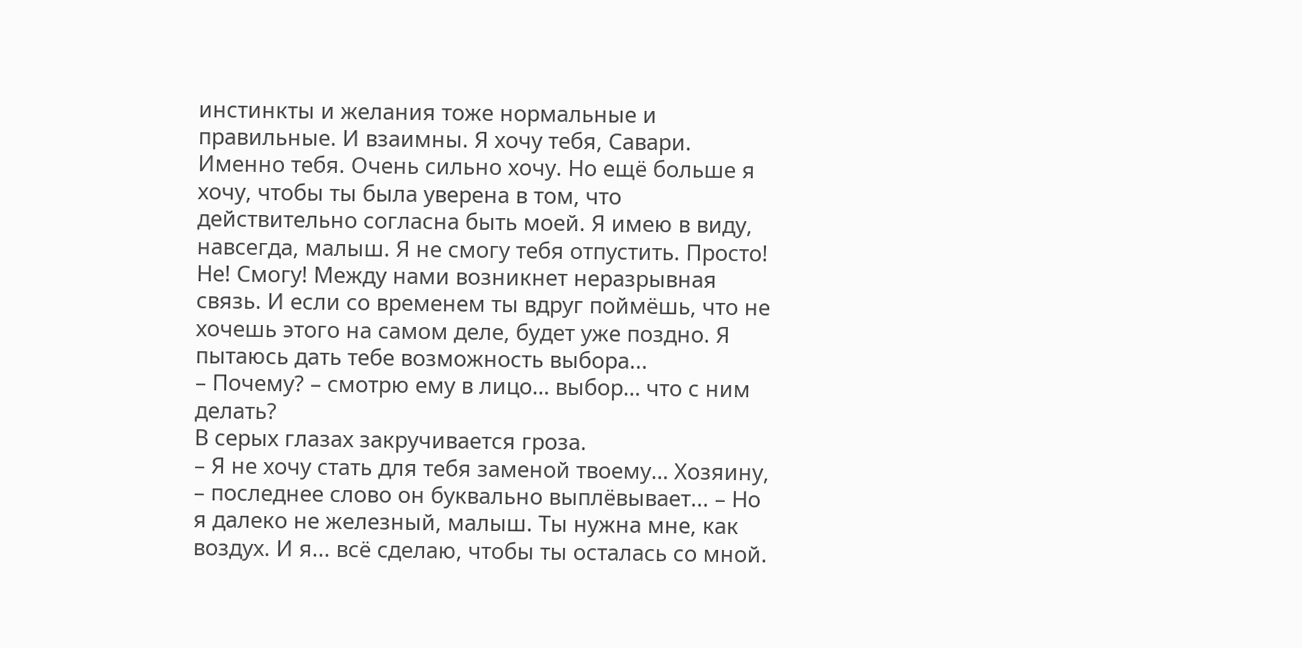инстинкты и желания тоже нормальные и правильные. И взаимны. Я хочу тебя, Савари. Именно тебя. Очень сильно хочу. Но ещё больше я хочу, чтобы ты была уверена в том, что действительно согласна быть моей. Я имею в виду, навсегда, малыш. Я не смогу тебя отпустить. Просто! Не! Смогу! Между нами возникнет неразрывная связь. И если со временем ты вдруг поймёшь, что не хочешь этого на самом деле, будет уже поздно. Я пытаюсь дать тебе возможность выбора...
– Почему? – смотрю ему в лицо… выбор… что с ним делать?
В серых глазах закручивается гроза.
– Я не хочу стать для тебя заменой твоему… Хозяину, – последнее слово он буквально выплёвывает... – Но я далеко не железный, малыш. Ты нужна мне, как воздух. И я... всё сделаю, чтобы ты осталась со мной.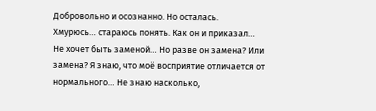Добровольно и осознанно. Но осталась.
Хмурюсь… стараюсь понять. Как он и приказал… Не хочет быть заменой… Но разве он замена? Или замена? Я знаю, что моё восприятие отличается от нормального… Не знаю насколько,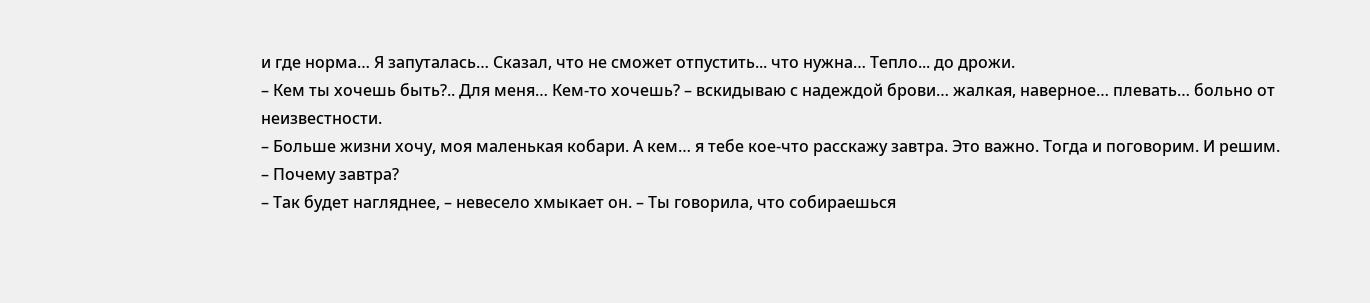и где норма… Я запуталась… Сказал, что не сможет отпустить... что нужна… Тепло... до дрожи.
– Кем ты хочешь быть?.. Для меня… Кем-то хочешь? – вскидываю с надеждой брови… жалкая, наверное… плевать… больно от неизвестности.
– Больше жизни хочу, моя маленькая кобари. А кем… я тебе кое-что расскажу завтра. Это важно. Тогда и поговорим. И решим.
– Почему завтра?
– Так будет нагляднее, – невесело хмыкает он. – Ты говорила, что собираешься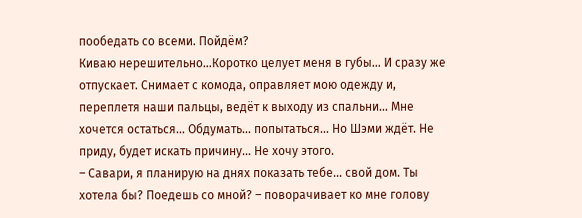пообедать со всеми. Пойдём?
Киваю нерешительно…Коротко целует меня в губы… И сразу же отпускает. Снимает с комода, оправляет мою одежду и, переплетя наши пальцы, ведёт к выходу из спальни… Мне хочется остаться… Обдумать… попытаться… Но Шэми ждёт. Не приду, будет искать причину… Не хочу этого.
– Савари, я планирую на днях показать тебе… свой дом. Ты хотела бы? Поедешь со мной? – поворачивает ко мне голову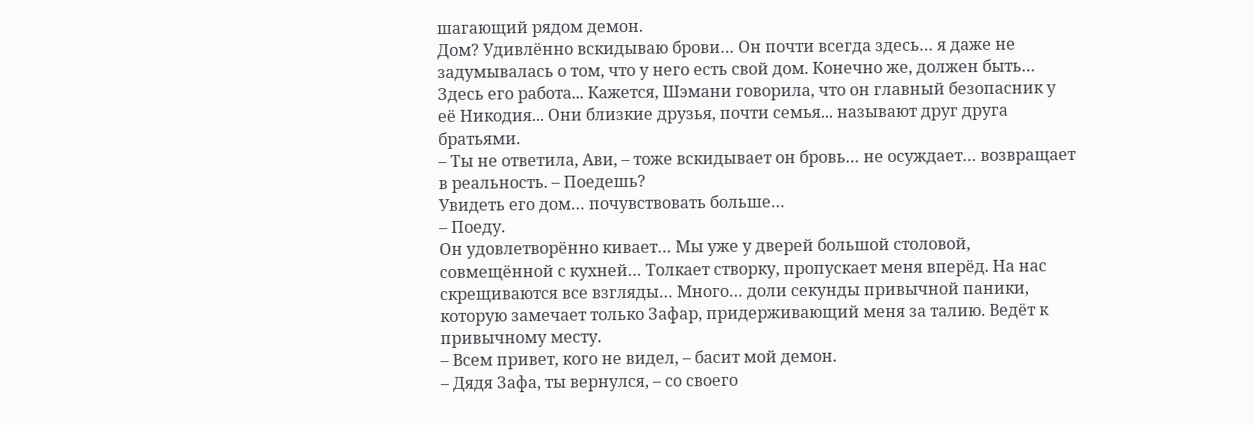шагающий рядом демон.
Дом? Удивлённо вскидываю брови… Он почти всегда здесь… я даже не задумывалась о том, что у него есть свой дом. Конечно же, должен быть… Здесь его работа... Кажется, Шэмани говорила, что он главный безопасник у её Никодия... Они близкие друзья, почти семья... называют друг друга братьями.
– Ты не ответила, Ави, – тоже вскидывает он бровь… не осуждает… возвращает в реальность. – Поедешь?
Увидеть его дом… почувствовать больше…
– Поеду.
Он удовлетворённо кивает… Мы уже у дверей большой столовой, совмещённой с кухней… Толкает створку, пропускает меня вперёд. На нас скрещиваются все взгляды… Много… доли секунды привычной паники, которую замечает только Зафар, придерживающий меня за талию. Ведёт к привычному месту.
– Всем привет, кого не видел, – басит мой демон.
– Дядя Зафа, ты вернулся, – со своего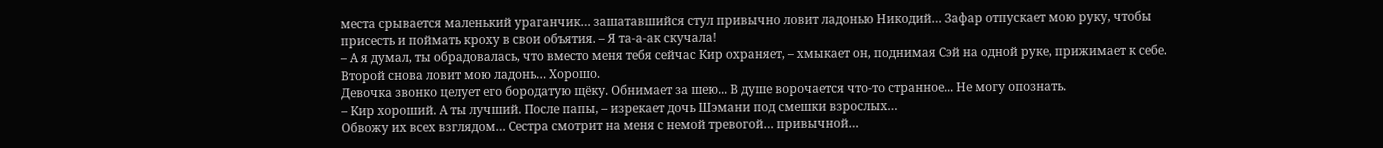места срывается маленький ураганчик… зашатавшийся стул привычно ловит ладонью Никодий… Зафар отпускает мою руку, чтобы присесть и поймать кроху в свои объятия. – Я та-а-ак скучала!
– А я думал, ты обрадовалась, что вместо меня тебя сейчас Кир охраняет, – хмыкает он, поднимая Сэй на одной руке, прижимает к себе. Второй снова ловит мою ладонь… Хорошо.
Девочка звонко целует его бородатую щёку. Обнимает за шею... В душе ворочается что-то странное... Не могу опознать.
– Кир хороший. А ты лучший. После папы, – изрекает дочь Шэмани под смешки взрослых…
Обвожу их всех взглядом… Сестра смотрит на меня с немой тревогой… привычной…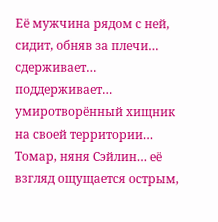Её мужчина рядом с ней, сидит, обняв за плечи… сдерживает… поддерживает… умиротворённый хищник на своей территории… Томар, няня Сэйлин… её взгляд ощущается острым,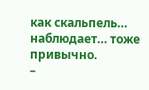как скальпель… наблюдает… тоже привычно.
–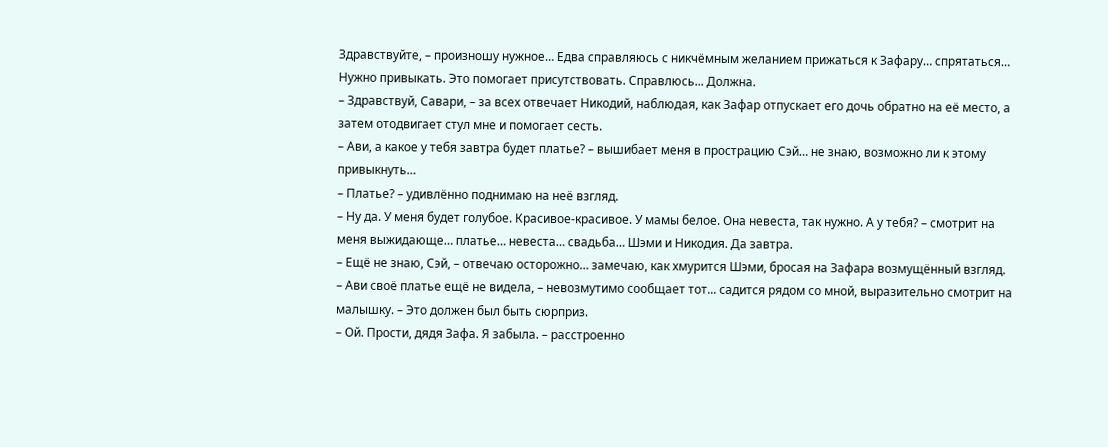Здравствуйте, – произношу нужное… Едва справляюсь с никчёмным желанием прижаться к Зафару… спрятаться… Нужно привыкать. Это помогает присутствовать. Справлюсь... Должна.
– Здравствуй, Савари, – за всех отвечает Никодий, наблюдая, как Зафар отпускает его дочь обратно на её место, а затем отодвигает стул мне и помогает сесть.
– Ави, а какое у тебя завтра будет платье? – вышибает меня в прострацию Сэй… не знаю, возможно ли к этому привыкнуть…
– Платье? – удивлённо поднимаю на неё взгляд.
– Ну да. У меня будет голубое. Красивое-красивое. У мамы белое. Она невеста, так нужно. А у тебя? – смотрит на меня выжидающе… платье… невеста… свадьба… Шэми и Никодия. Да завтра.
– Ещё не знаю, Сэй, – отвечаю осторожно… замечаю, как хмурится Шэми, бросая на Зафара возмущённый взгляд.
– Ави своё платье ещё не видела, – невозмутимо сообщает тот... садится рядом со мной, выразительно смотрит на малышку. – Это должен был быть сюрприз.
– Ой. Прости, дядя Зафа. Я забыла. – расстроенно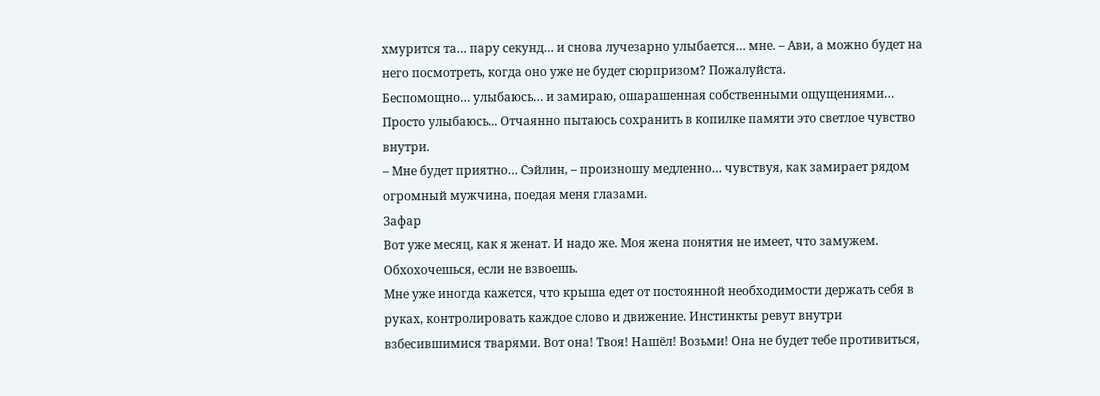хмурится та… пару секунд… и снова лучезарно улыбается… мне. – Ави, а можно будет на него посмотреть, когда оно уже не будет сюрпризом? Пожалуйста.
Беспомощно… улыбаюсь… и замираю, ошарашенная собственными ощущениями… Просто улыбаюсь... Отчаянно пытаюсь сохранить в копилке памяти это светлое чувство внутри.
– Мне будет приятно… Сэйлин, – произношу медленно… чувствуя, как замирает рядом огромный мужчина, поедая меня глазами.
Зафар
Вот уже месяц, как я женат. И надо же. Моя жена понятия не имеет, что замужем. Обхохочешься, если не взвоешь.
Мне уже иногда кажется, что крыша едет от постоянной необходимости держать себя в руках, контролировать каждое слово и движение. Инстинкты ревут внутри взбесившимися тварями. Вот она! Твоя! Нашёл! Возьми! Она не будет тебе противиться,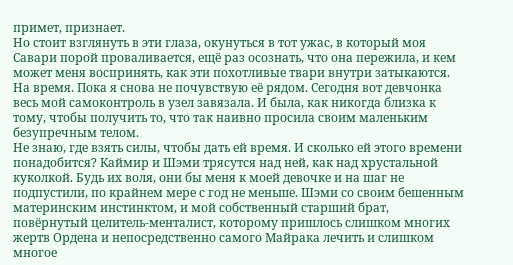примет, признает.
Но стоит взглянуть в эти глаза, окунуться в тот ужас, в который моя Савари порой проваливается, ещё раз осознать, что она пережила, и кем может меня воспринять, как эти похотливые твари внутри затыкаются. На время. Пока я снова не почувствую её рядом. Сегодня вот девчонка весь мой самоконтроль в узел завязала. И была, как никогда близка к тому, чтобы получить то, что так наивно просила своим маленьким безупречным телом.
Не знаю, где взять силы, чтобы дать ей время. И сколько ей этого времени понадобится? Каймир и Шэми трясутся над ней, как над хрустальной куколкой. Будь их воля, они бы меня к моей девочке и на шаг не подпустили, по крайнем мере с год не меньше. Шэми со своим бешенным материнским инстинктом, и мой собственный старший брат, повёрнутый целитель-менталист, которому пришлось слишком многих жертв Ордена и непосредственно самого Майрака лечить и слишком многое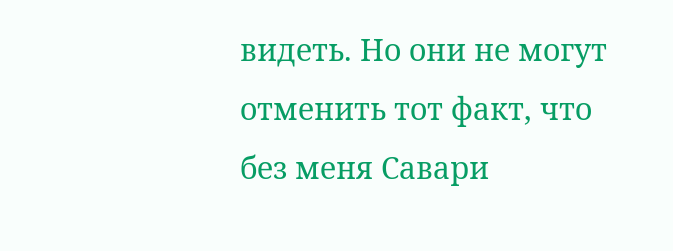видеть. Но они не могут отменить тот факт, что без меня Савари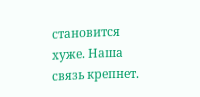становится хуже. Наша связь крепнет.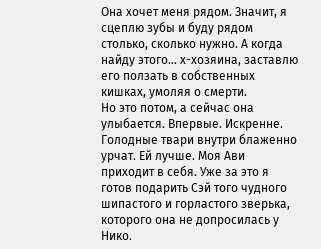Она хочет меня рядом. Значит, я сцеплю зубы и буду рядом столько, сколько нужно. А когда найду этого… х-хозяина, заставлю его ползать в собственных кишках, умоляя о смерти.
Но это потом, а сейчас она улыбается. Впервые. Искренне. Голодные твари внутри блаженно урчат. Ей лучше. Моя Ави приходит в себя. Уже за это я готов подарить Сэй того чудного шипастого и горластого зверька, которого она не допросилась у Нико.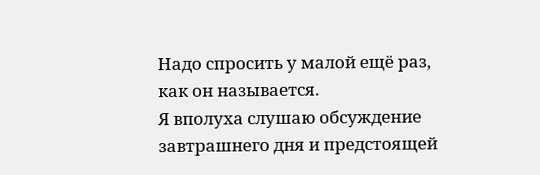Надо спросить у малой ещё раз, как он называется.
Я вполуха слушаю обсуждение завтрашнего дня и предстоящей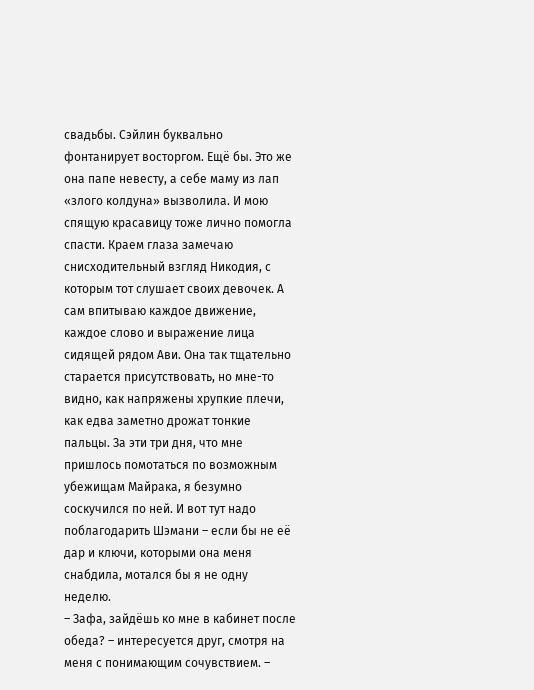свадьбы. Сэйлин буквально фонтанирует восторгом. Ещё бы. Это же она папе невесту, а себе маму из лап «злого колдуна» вызволила. И мою спящую красавицу тоже лично помогла спасти. Краем глаза замечаю снисходительный взгляд Никодия, с которым тот слушает своих девочек. А сам впитываю каждое движение, каждое слово и выражение лица сидящей рядом Ави. Она так тщательно старается присутствовать, но мне-то видно, как напряжены хрупкие плечи, как едва заметно дрожат тонкие пальцы. За эти три дня, что мне пришлось помотаться по возможным убежищам Майрака, я безумно соскучился по ней. И вот тут надо поблагодарить Шэмани – если бы не её дар и ключи, которыми она меня снабдила, мотался бы я не одну неделю.
– Зафа, зайдёшь ко мне в кабинет после обеда? – интересуется друг, смотря на меня с понимающим сочувствием. –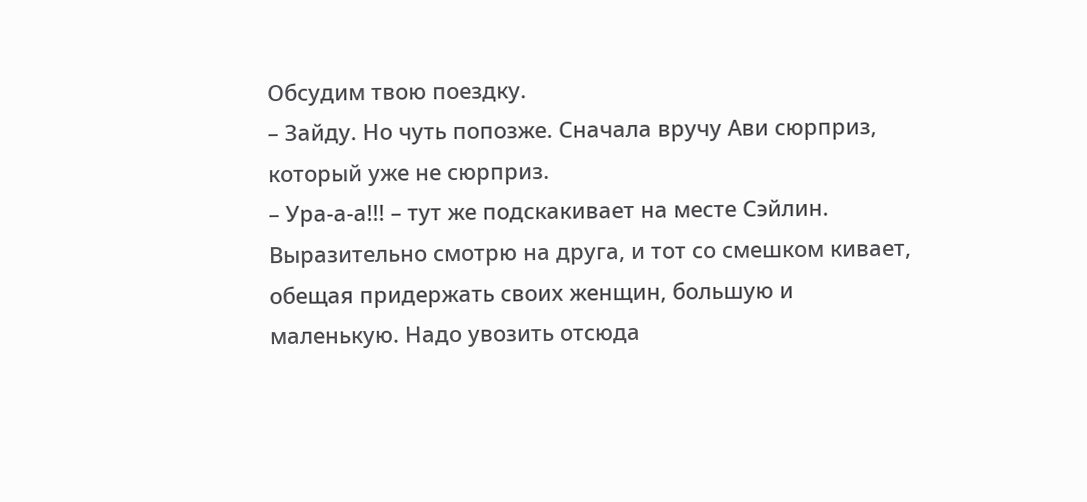Обсудим твою поездку.
– Зайду. Но чуть попозже. Сначала вручу Ави сюрприз, который уже не сюрприз.
– Ура-а-а!!! – тут же подскакивает на месте Сэйлин.
Выразительно смотрю на друга, и тот со смешком кивает, обещая придержать своих женщин, большую и маленькую. Надо увозить отсюда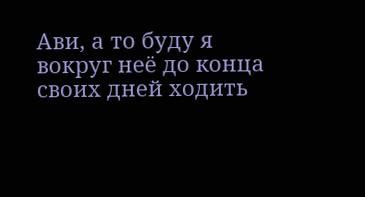Ави, а то буду я вокруг неё до конца своих дней ходить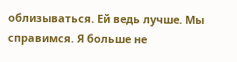облизываться. Ей ведь лучше. Мы справимся. Я больше не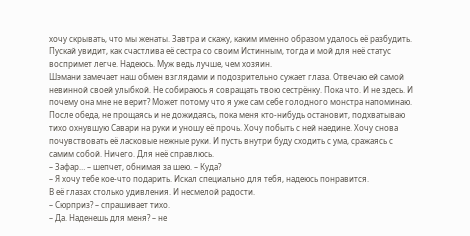хочу скрывать, что мы женаты. Завтра и скажу, каким именно образом удалось её разбудить. Пускай увидит, как счастлива её сестра со своим Истинным, тогда и мой для неё статус воспримет легче. Надеюсь. Муж ведь лучше, чем хозяин.
Шэмани замечает наш обмен взглядами и подозрительно сужает глаза. Отвечаю ей самой невинной своей улыбкой. Не собираюсь я совращать твою сестрёнку. Пока что. И не здесь. И почему она мне не верит? Может потому что я уже сам себе голодного монстра напоминаю.
После обеда, не прощаясь и не дожидаясь, пока меня кто-нибудь остановит, подхватываю тихо охнувшую Савари на руки и уношу её прочь. Хочу побыть с ней наедине. Хочу снова почувствовать её ласковые нежные руки. И пусть внутри буду сходить с ума, сражаясь с самим собой. Ничего. Для неё справлюсь.
– Зафар… – шепчет, обнимая за шею. – Куда?
– Я хочу тебе кое-что подарить. Искал специально для тебя, надеюсь понравится.
В её глазах столько удивления. И несмелой радости.
– Сюрприз? – спрашивает тихо.
– Да. Наденешь для меня? – не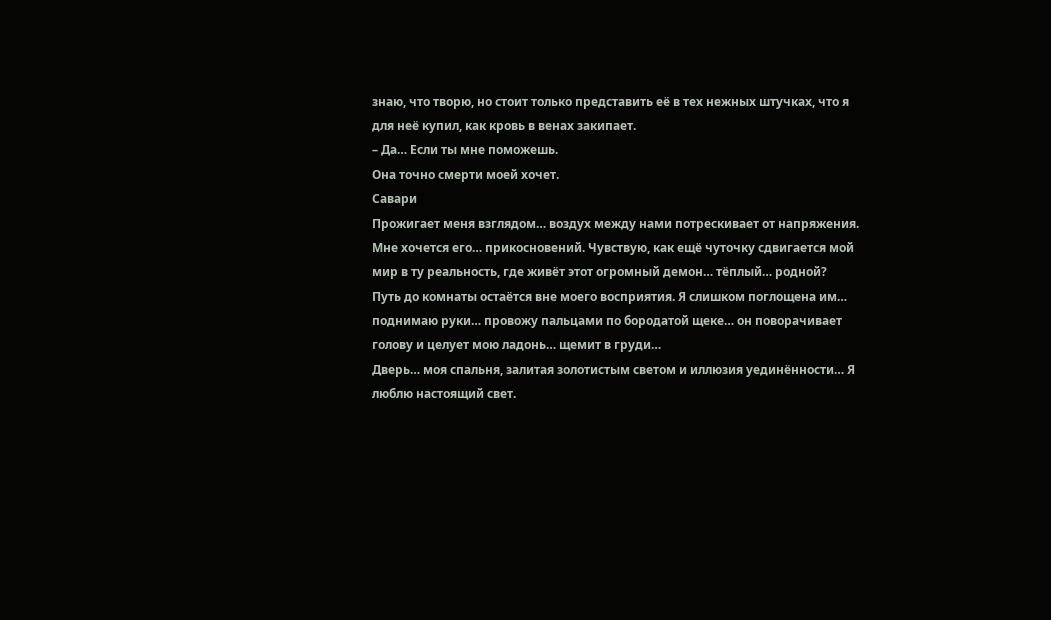знаю, что творю, но стоит только представить её в тех нежных штучках, что я для неё купил, как кровь в венах закипает.
– Да… Если ты мне поможешь.
Она точно смерти моей хочет.
Савари
Прожигает меня взглядом… воздух между нами потрескивает от напряжения. Мне хочется его… прикосновений. Чувствую, как ещё чуточку сдвигается мой мир в ту реальность, где живёт этот огромный демон… тёплый… родной?
Путь до комнаты остаётся вне моего восприятия. Я слишком поглощена им… поднимаю руки… провожу пальцами по бородатой щеке… он поворачивает голову и целует мою ладонь… щемит в груди…
Дверь… моя спальня, залитая золотистым светом и иллюзия уединённости… Я люблю настоящий свет.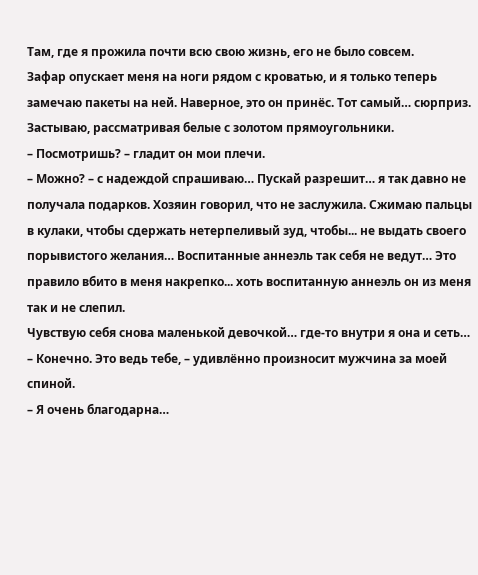Там, где я прожила почти всю свою жизнь, его не было совсем.
Зафар опускает меня на ноги рядом с кроватью, и я только теперь замечаю пакеты на ней. Наверное, это он принёс. Тот самый… сюрприз. Застываю, рассматривая белые с золотом прямоугольники.
– Посмотришь? – гладит он мои плечи.
– Можно? – с надеждой спрашиваю… Пускай разрешит… я так давно не получала подарков. Хозяин говорил, что не заслужила. Сжимаю пальцы в кулаки, чтобы сдержать нетерпеливый зуд, чтобы... не выдать своего порывистого желания… Воспитанные аннеэль так себя не ведут… Это правило вбито в меня накрепко... хоть воспитанную аннеэль он из меня так и не слепил.
Чувствую себя снова маленькой девочкой… где-то внутри я она и сеть…
– Конечно. Это ведь тебе, – удивлённо произносит мужчина за моей спиной.
– Я очень благодарна…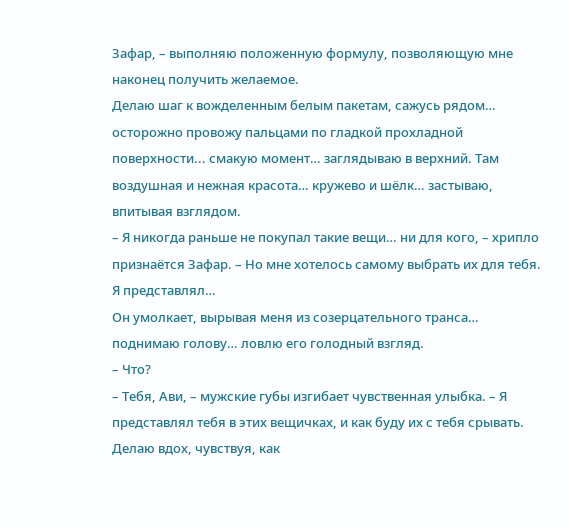Зафар, – выполняю положенную формулу, позволяющую мне наконец получить желаемое.
Делаю шаг к вожделенным белым пакетам, сажусь рядом… осторожно провожу пальцами по гладкой прохладной поверхности... смакую момент… заглядываю в верхний. Там воздушная и нежная красота… кружево и шёлк… застываю, впитывая взглядом.
– Я никогда раньше не покупал такие вещи… ни для кого, – хрипло признаётся Зафар. – Но мне хотелось самому выбрать их для тебя. Я представлял…
Он умолкает, вырывая меня из созерцательного транса… поднимаю голову… ловлю его голодный взгляд.
– Что?
– Тебя, Ави, – мужские губы изгибает чувственная улыбка. – Я представлял тебя в этих вещичках, и как буду их с тебя срывать.
Делаю вдох, чувствуя, как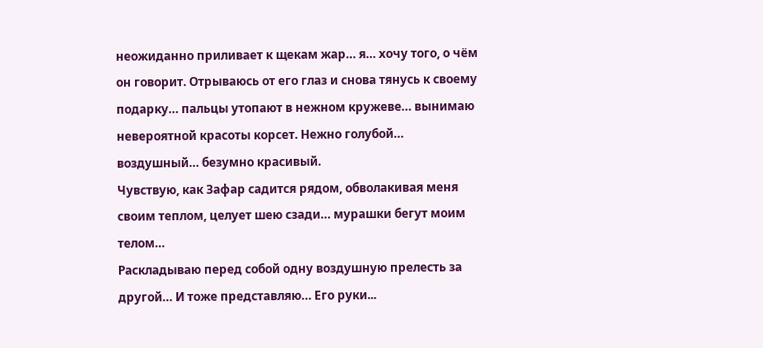неожиданно приливает к щекам жар… я… хочу того, о чём он говорит. Отрываюсь от его глаз и снова тянусь к своему подарку… пальцы утопают в нежном кружеве… вынимаю невероятной красоты корсет. Нежно голубой… воздушный… безумно красивый.
Чувствую, как Зафар садится рядом, обволакивая меня своим теплом, целует шею сзади… мурашки бегут моим телом…
Раскладываю перед собой одну воздушную прелесть за другой… И тоже представляю… Его руки...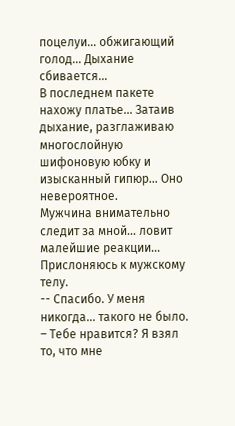поцелуи... обжигающий голод... Дыхание сбивается…
В последнем пакете нахожу платье… Затаив дыхание, разглаживаю многослойную шифоновую юбку и изысканный гипюр… Оно невероятное.
Мужчина внимательно следит за мной… ловит малейшие реакции... Прислоняюсь к мужскому телу.
-- Спасибо. У меня никогда... такого не было.
– Тебе нравится? Я взял то, что мне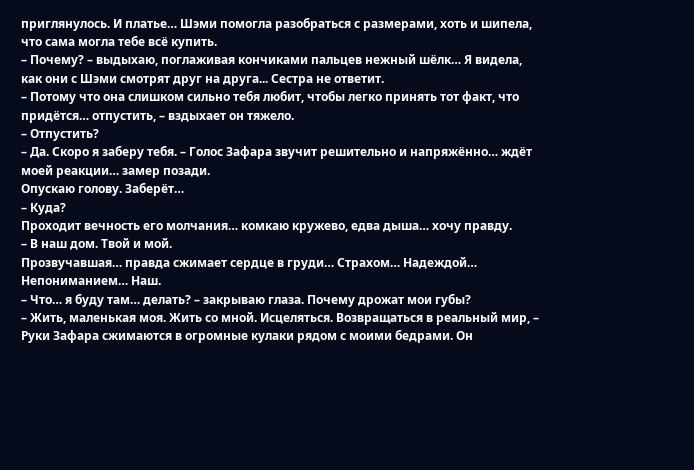приглянулось. И платье… Шэми помогла разобраться с размерами, хоть и шипела, что сама могла тебе всё купить.
– Почему? – выдыхаю, поглаживая кончиками пальцев нежный шёлк… Я видела, как они с Шэми смотрят друг на друга... Сестра не ответит.
– Потому что она слишком сильно тебя любит, чтобы легко принять тот факт, что придётся… отпустить, – вздыхает он тяжело.
– Отпустить?
– Да. Скоро я заберу тебя. – Голос Зафара звучит решительно и напряжённо… ждёт моей реакции… замер позади.
Опускаю голову. Заберёт…
– Куда?
Проходит вечность его молчания… комкаю кружево, едва дыша… хочу правду.
– В наш дом. Твой и мой.
Прозвучавшая… правда сжимает сердце в груди… Страхом… Надеждой… Непониманием… Наш.
– Что… я буду там… делать? – закрываю глаза. Почему дрожат мои губы?
– Жить, маленькая моя. Жить со мной. Исцеляться. Возвращаться в реальный мир, – Руки Зафара сжимаются в огромные кулаки рядом с моими бедрами. Он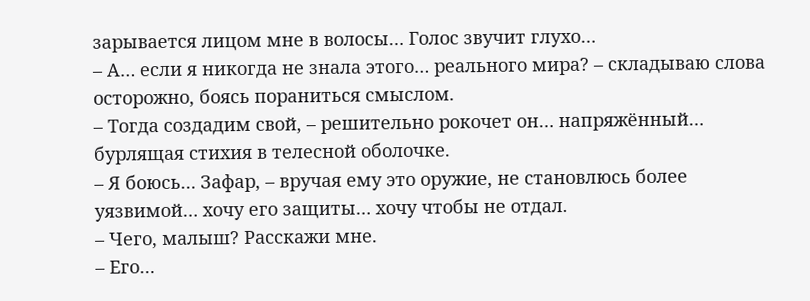зарывается лицом мне в волосы… Голос звучит глухо…
– А… если я никогда не знала этого… реального мира? – складываю слова осторожно, боясь пораниться смыслом.
– Тогда создадим свой, – решительно рокочет он… напряжённый… бурлящая стихия в телесной оболочке.
– Я боюсь… Зафар, – вручая ему это оружие, не становлюсь более уязвимой… хочу его защиты… хочу чтобы не отдал.
– Чего, малыш? Расскажи мне.
– Его…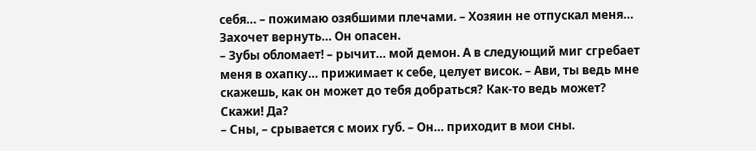себя… – пожимаю озябшими плечами. – Хозяин не отпускал меня… Захочет вернуть… Он опасен.
– Зубы обломает! – рычит… мой демон. А в следующий миг сгребает меня в охапку… прижимает к себе, целует висок. – Ави, ты ведь мне скажешь, как он может до тебя добраться? Как-то ведь может? Скажи! Да?
– Сны, – срывается с моих губ. – Он… приходит в мои сны.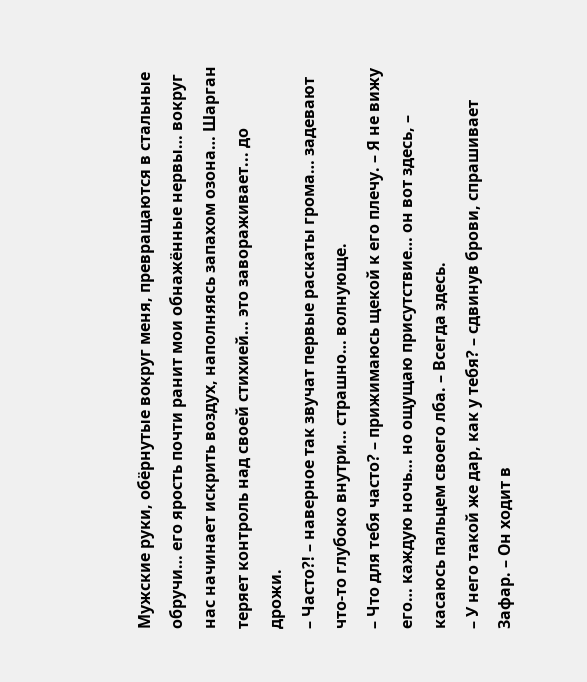Мужские руки, обёрнутые вокруг меня, превращаются в стальные обручи… его ярость почти ранит мои обнажённые нервы… вокруг нас начинает искрить воздух, наполняясь запахом озона… Шарган теряет контроль над своей стихией… это завораживает... до дрожи.
– Часто?! – наверное так звучат первые раскаты грома… задевают что-то глубоко внутри… страшно… волнующе.
– Что для тебя часто? – прижимаюсь щекой к его плечу. – Я не вижу его… каждую ночь… но ощущаю присутствие… он вот здесь, – касаюсь пальцем своего лба. – Всегда здесь.
– У него такой же дар, как у тебя? – сдвинув брови, спрашивает Зафар. – Он ходит в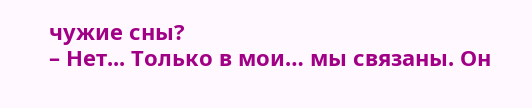чужие сны?
– Нет... Только в мои… мы связаны. Он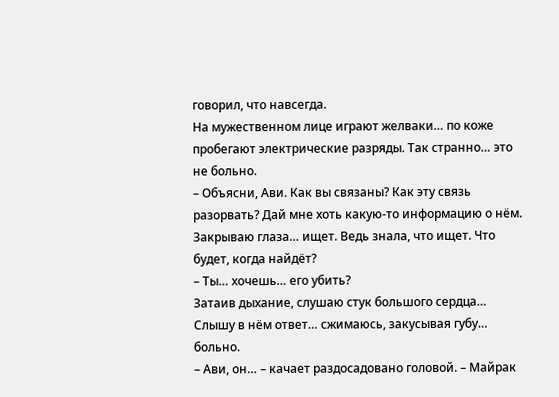говорил, что навсегда.
На мужественном лице играют желваки… по коже пробегают электрические разряды. Так странно… это не больно.
– Объясни, Ави. Как вы связаны? Как эту связь разорвать? Дай мне хоть какую-то информацию о нём.
Закрываю глаза… ищет. Ведь знала, что ищет. Что будет, когда найдёт?
– Ты… хочешь… его убить?
Затаив дыхание, слушаю стук большого сердца… Слышу в нём ответ… сжимаюсь, закусывая губу… больно.
– Ави, он… – качает раздосадовано головой. – Майрак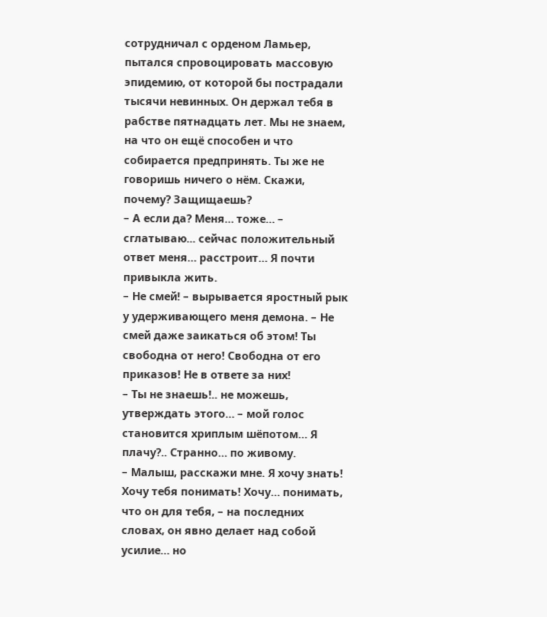сотрудничал с орденом Ламьер, пытался спровоцировать массовую эпидемию, от которой бы пострадали тысячи невинных. Он держал тебя в рабстве пятнадцать лет. Мы не знаем, на что он ещё способен и что собирается предпринять. Ты же не говоришь ничего о нём. Скажи, почему? Защищаешь?
– А если да? Меня… тоже… – сглатываю... сейчас положительный ответ меня… расстроит… Я почти привыкла жить.
– Не смей! – вырывается яростный рык у удерживающего меня демона. – Не смей даже заикаться об этом! Ты свободна от него! Свободна от его приказов! Не в ответе за них!
– Ты не знаешь!.. не можешь, утверждать этого… – мой голос становится хриплым шёпотом… Я плачу?.. Странно… по живому.
– Малыш, расскажи мне. Я хочу знать! Хочу тебя понимать! Хочу… понимать, что он для тебя, – на последних словах, он явно делает над собой усилие… но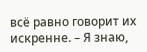всё равно говорит их искренне. – Я знаю,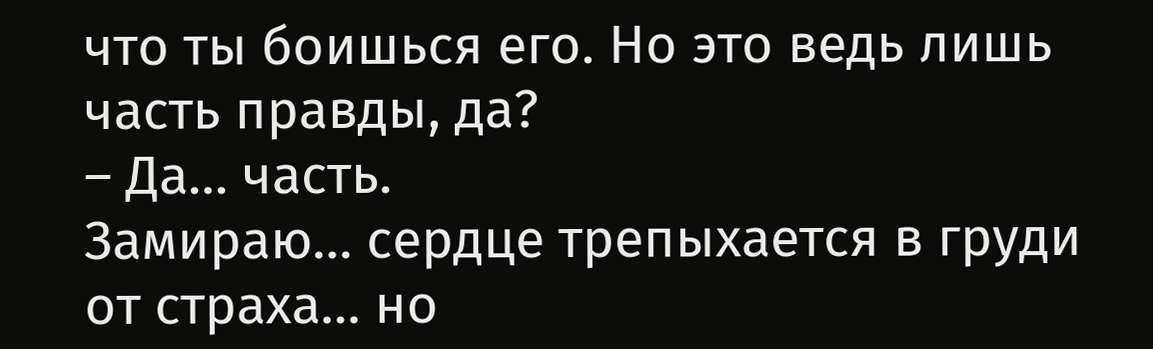что ты боишься его. Но это ведь лишь часть правды, да?
– Да… часть.
Замираю… сердце трепыхается в груди от страха… но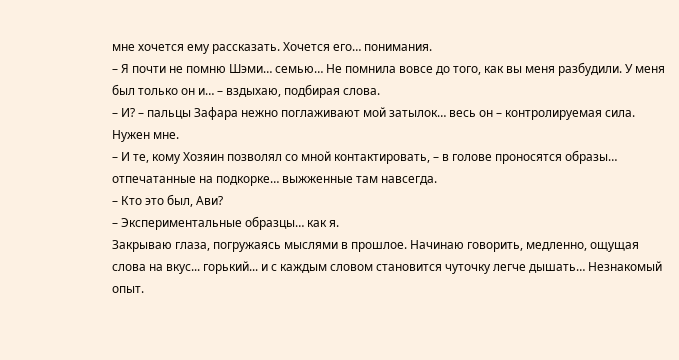мне хочется ему рассказать. Хочется его… понимания.
– Я почти не помню Шэми… семью… Не помнила вовсе до того, как вы меня разбудили. У меня был только он и… – вздыхаю, подбирая слова.
– И? – пальцы Зафара нежно поглаживают мой затылок… весь он – контролируемая сила. Нужен мне.
– И те, кому Хозяин позволял со мной контактировать, – в голове проносятся образы… отпечатанные на подкорке… выжженные там навсегда.
– Кто это был, Ави?
– Экспериментальные образцы… как я.
Закрываю глаза, погружаясь мыслями в прошлое. Начинаю говорить, медленно, ощущая слова на вкус... горький... и с каждым словом становится чуточку легче дышать… Незнакомый опыт.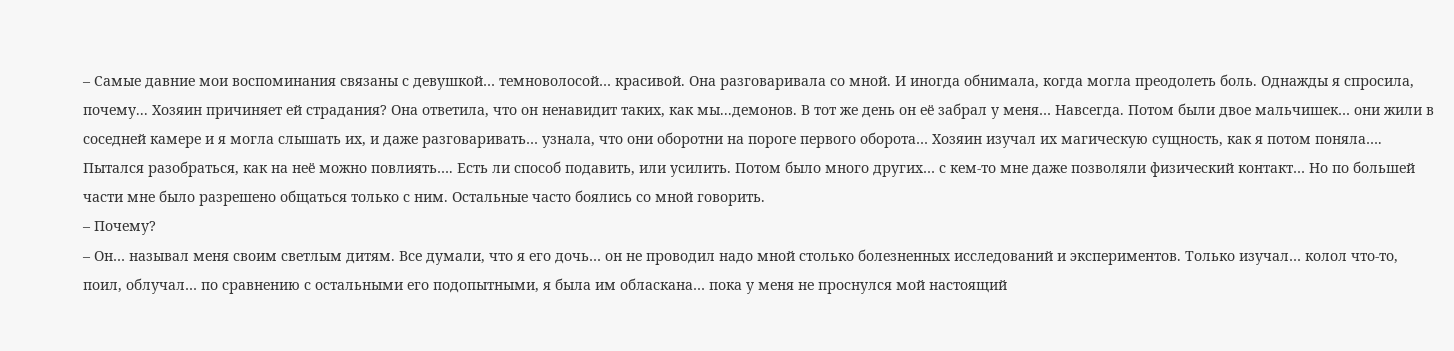– Самые давние мои воспоминания связаны с девушкой… темноволосой… красивой. Она разговаривала со мной. И иногда обнимала, когда могла преодолеть боль. Однажды я спросила, почему... Хозяин причиняет ей страдания? Она ответила, что он ненавидит таких, как мы...демонов. В тот же день он её забрал у меня… Навсегда. Потом были двое мальчишек… они жили в соседней камере и я могла слышать их, и даже разговаривать… узнала, что они оборотни на пороге первого оборота… Хозяин изучал их магическую сущность, как я потом поняла…. Пытался разобраться, как на неё можно повлиять…. Есть ли способ подавить, или усилить. Потом было много других… с кем-то мне даже позволяли физический контакт… Но по большей части мне было разрешено общаться только с ним. Остальные часто боялись со мной говорить.
– Почему?
– Он… называл меня своим светлым дитям. Все думали, что я его дочь… он не проводил надо мной столько болезненных исследований и экспериментов. Только изучал… колол что-то, поил, облучал… по сравнению с остальными его подопытными, я была им обласкана… пока у меня не проснулся мой настоящий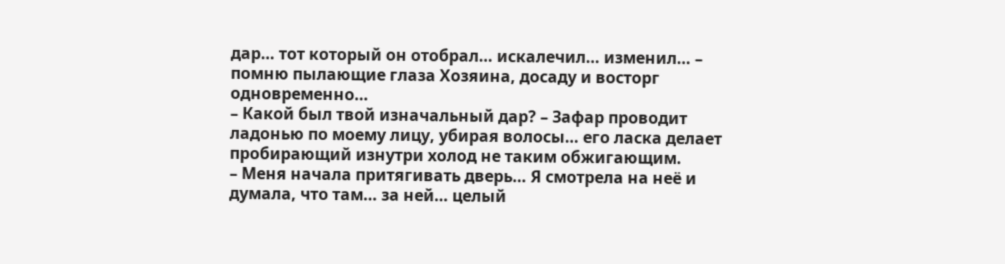дар… тот который он отобрал… искалечил… изменил… – помню пылающие глаза Хозяина, досаду и восторг одновременно…
– Какой был твой изначальный дар? – Зафар проводит ладонью по моему лицу, убирая волосы… его ласка делает пробирающий изнутри холод не таким обжигающим.
– Меня начала притягивать дверь… Я смотрела на неё и думала, что там… за ней… целый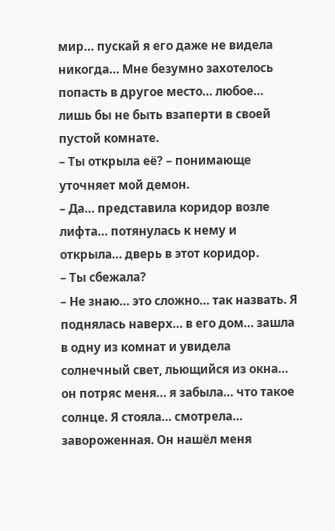мир… пускай я его даже не видела никогда… Мне безумно захотелось попасть в другое место… любое… лишь бы не быть взаперти в своей пустой комнате.
– Ты открыла её? – понимающе уточняет мой демон.
– Да… представила коридор возле лифта… потянулась к нему и открыла… дверь в этот коридор.
– Ты сбежала?
– Не знаю… это сложно… так назвать. Я поднялась наверх… в его дом… зашла в одну из комнат и увидела солнечный свет, льющийся из окна… он потряс меня… я забыла… что такое солнце. Я стояла… смотрела… завороженная. Он нашёл меня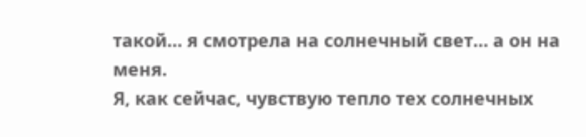такой… я смотрела на солнечный свет… а он на меня.
Я, как сейчас, чувствую тепло тех солнечных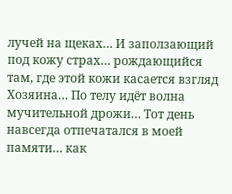лучей на щеках… И заползающий под кожу страх… рождающийся там, где этой кожи касается взгляд Хозяина… По телу идёт волна мучительной дрожи… Тот день навсегда отпечатался в моей памяти… как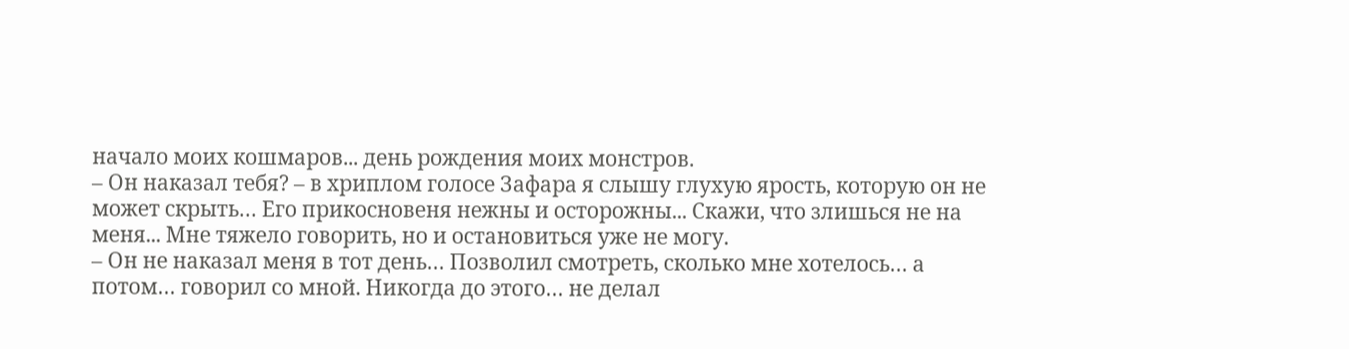начало моих кошмаров... день рождения моих монстров.
– Он наказал тебя? – в хриплом голосе Зафара я слышу глухую ярость, которую он не может скрыть… Его прикосновеня нежны и осторожны... Скажи, что злишься не на меня... Мне тяжело говорить, но и остановиться уже не могу.
– Он не наказал меня в тот день… Позволил смотреть, сколько мне хотелось… а потом… говорил со мной. Никогда до этого… не делал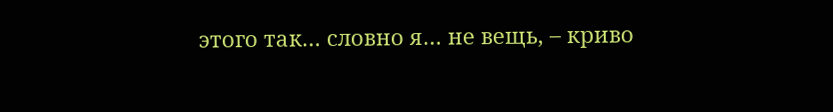этого так… словно я… не вещь, – криво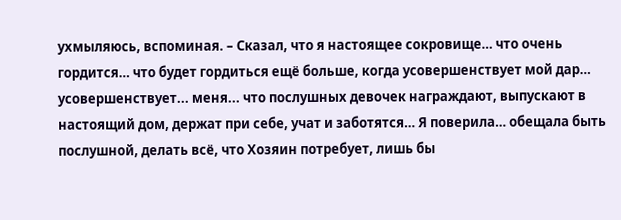ухмыляюсь, вспоминая. – Сказал, что я настоящее сокровище… что очень гордится… что будет гордиться ещё больше, когда усовершенствует мой дар… усовершенствует... меня... что послушных девочек награждают, выпускают в настоящий дом, держат при себе, учат и заботятся… Я поверила… обещала быть послушной, делать всё, что Хозяин потребует, лишь бы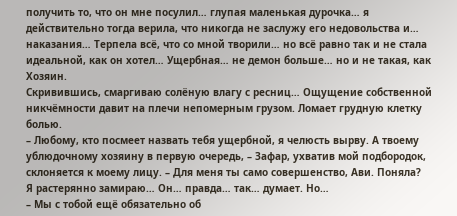получить то, что он мне посулил… глупая маленькая дурочка… я действительно тогда верила, что никогда не заслужу его недовольства и… наказания… Терпела всё, что со мной творили… но всё равно так и не стала идеальной, как он хотел… Ущербная… не демон больше… но и не такая, как Хозяин.
Скривившись, смаргиваю солёную влагу с ресниц… Ощущение собственной никчёмности давит на плечи непомерным грузом. Ломает грудную клетку болью.
– Любому, кто посмеет назвать тебя ущербной, я челюсть вырву. А твоему ублюдочному хозяину в первую очередь, – Зафар, ухватив мой подбородок, склоняется к моему лицу. – Для меня ты само совершенство, Ави. Поняла?
Я растерянно замираю… Он… правда… так… думает. Но…
– Мы с тобой ещё обязательно об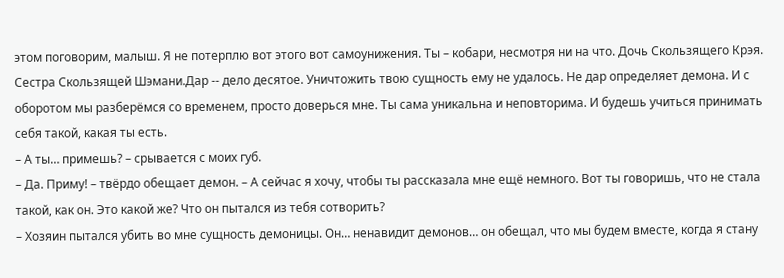этом поговорим, малыш. Я не потерплю вот этого вот самоунижения. Ты – кобари, несмотря ни на что. Дочь Скользящего Крэя. Сестра Скользящей Шэмани.Дар -- дело десятое. Уничтожить твою сущность ему не удалось. Не дар определяет демона. И с оборотом мы разберёмся со временем, просто доверься мне. Ты сама уникальна и неповторима. И будешь учиться принимать себя такой, какая ты есть.
– А ты… примешь? – срывается с моих губ.
– Да. Приму! – твёрдо обещает демон. – А сейчас я хочу, чтобы ты рассказала мне ещё немного. Вот ты говоришь, что не стала такой, как он. Это какой же? Что он пытался из тебя сотворить?
– Хозяин пытался убить во мне сущность демоницы. Он… ненавидит демонов… он обещал, что мы будем вместе, когда я стану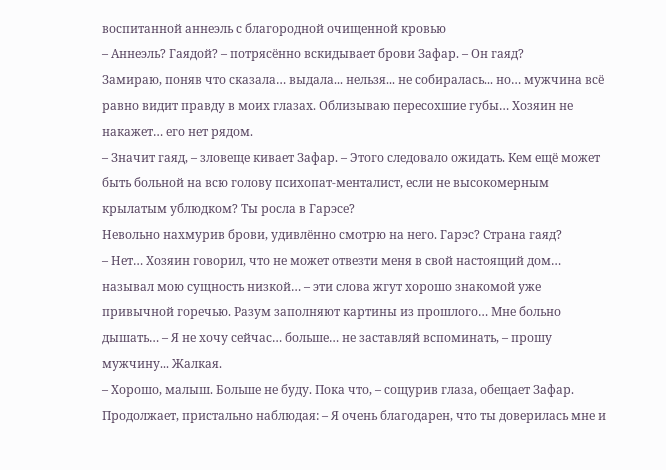воспитанной аннеэль с благородной очищенной кровью
– Аннеэль? Гаядой? – потрясённо вскидывает брови Зафар. – Он гаяд?
Замираю, поняв что сказала… выдала... нельзя... не собиралась... но… мужчина всё равно видит правду в моих глазах. Облизываю пересохшие губы… Хозяин не накажет… его нет рядом.
– Значит гаяд, – зловеще кивает Зафар. – Этого следовало ожидать. Кем ещё может быть больной на всю голову психопат-менталист, если не высокомерным крылатым ублюдком? Ты росла в Гарэсе?
Невольно нахмурив брови, удивлённо смотрю на него. Гарэс? Страна гаяд?
– Нет… Хозяин говорил, что не может отвезти меня в свой настоящий дом… называл мою сущность низкой… – эти слова жгут хорошо знакомой уже привычной горечью. Разум заполняют картины из прошлого… Мне больно дышать… – Я не хочу сейчас… больше… не заставляй вспоминать, – прошу мужчину... Жалкая.
– Хорошо, малыш. Больше не буду. Пока что, – сощурив глаза, обещает Зафар. Продолжает, пристально наблюдая: – Я очень благодарен, что ты доверилась мне и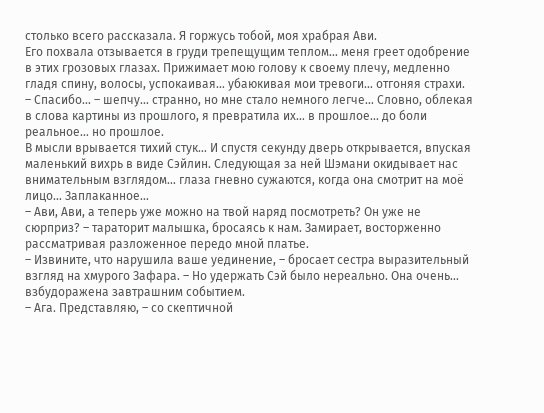столько всего рассказала. Я горжусь тобой, моя храбрая Ави.
Его похвала отзывается в груди трепещущим теплом… меня греет одобрение в этих грозовых глазах. Прижимает мою голову к своему плечу, медленно гладя спину, волосы, успокаивая… убаюкивая мои тревоги… отгоняя страхи.
– Спасибо… – шепчу… странно, но мне стало немного легче… Словно, облекая в слова картины из прошлого, я превратила их… в прошлое… до боли реальное… но прошлое.
В мысли врывается тихий стук… И спустя секунду дверь открывается, впуская маленький вихрь в виде Сэйлин. Следующая за ней Шэмани окидывает нас внимательным взглядом… глаза гневно сужаются, когда она смотрит на моё лицо… Заплаканное…
– Ави, Ави, а теперь уже можно на твой наряд посмотреть? Он уже не сюрприз? – тараторит малышка, бросаясь к нам. Замирает, восторженно рассматривая разложенное передо мной платье.
– Извините, что нарушила ваше уединение, – бросает сестра выразительный взгляд на хмурого Зафара. – Но удержать Сэй было нереально. Она очень… взбудоражена завтрашним событием.
– Ага. Представляю, – со скептичной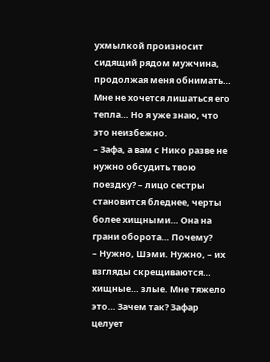ухмылкой произносит сидящий рядом мужчина, продолжая меня обнимать… Мне не хочется лишаться его тепла… Но я уже знаю, что это неизбежно.
– Зафа, а вам с Нико разве не нужно обсудить твою поездку? – лицо сестры становится бледнее, черты более хищными… Она на грани оборота… Почему?
– Нужно, Шэми. Нужно, – их взгляды скрещиваются… хищные… злые. Мне тяжело это… Зачем так? Зафар целует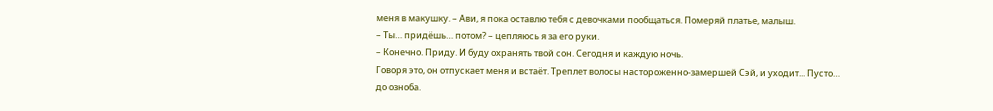меня в макушку. – Ави, я пока оставлю тебя с девочками пообщаться. Померяй платье, малыш.
– Ты… придёшь… потом? – цепляюсь я за его руки.
– Конечно. Приду. И буду охранять твой сон. Сегодня и каждую ночь.
Говоря это, он отпускает меня и встаёт. Треплет волосы настороженно-замершей Сэй, и уходит... Пусто… до озноба.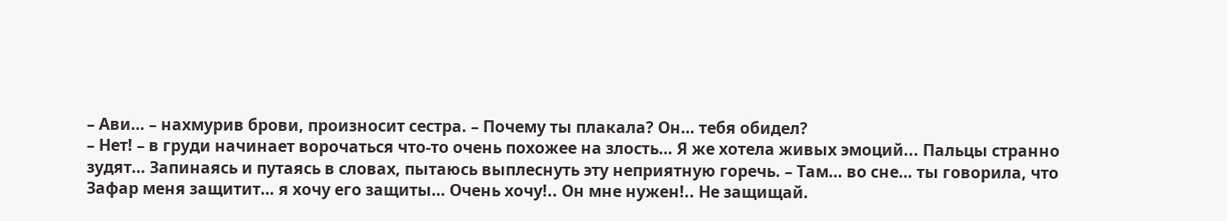– Ави… – нахмурив брови, произносит сестра. – Почему ты плакала? Он… тебя обидел?
– Нет! – в груди начинает ворочаться что-то очень похожее на злость… Я же хотела живых эмоций... Пальцы странно зудят… Запинаясь и путаясь в словах, пытаюсь выплеснуть эту неприятную горечь. – Там… во сне… ты говорила, что Зафар меня защитит… я хочу его защиты… Очень хочу!.. Он мне нужен!.. Не защищай.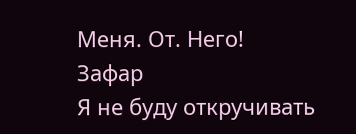Меня. От. Него!
Зафар
Я не буду откручивать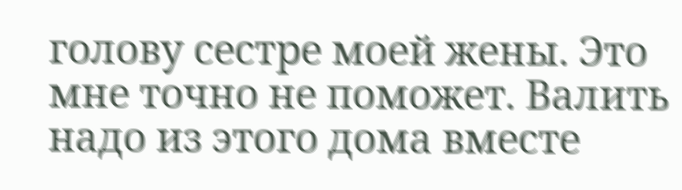голову сестре моей жены. Это мне точно не поможет. Валить надо из этого дома вместе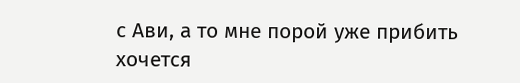с Ави, а то мне порой уже прибить хочется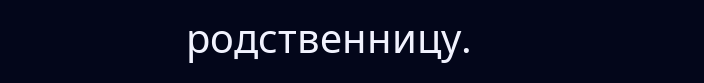родственницу.